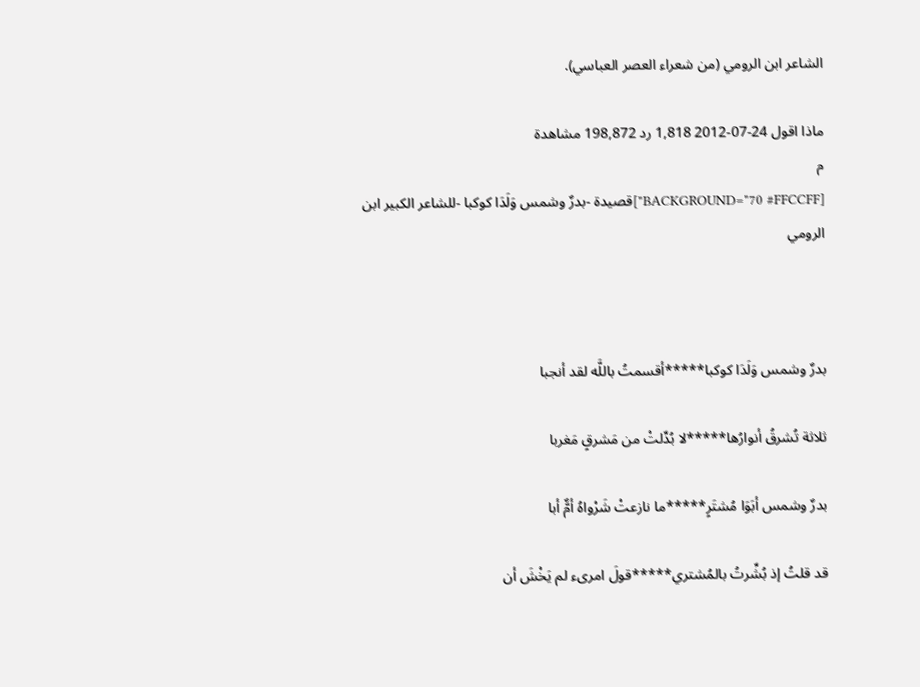الشاعر ابن الرومي (من شعراء العصر العباسي).

ماذا اقول 24-07-2012 1,818 رد 198,872 مشاهدة
م
[BACKGROUND="70 #FFCCFF"]قصيدة -بدرٌ وشمس وَلَدَا كوكبا -للشاعر الكبير ابن الرومي



بدرٌ وشمس وَلَدَا كوكبا*****أقسمتُ باللَّه لقد أنجبا

ثلاثة تُشرقُ أنوارُها*****لا بُدِّلتْ من مَشرقٍ مَغربا

بدرٌ وشمس أبَوَا مُشتَرٍ*****ما نازعتْ شَرْواهُ أمٌّ أبا

قد قلتُ إذ بُشِّرتُ بالمُشتري*****قولَ امرىء لم يَخْشَ أن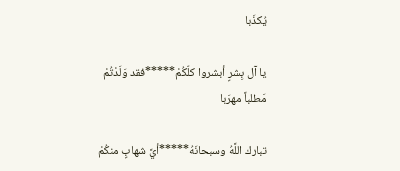يُكذَبا

يا آل بِشرٍ أبشروا كلّكُمْ*****فقد وَلَدْتُمْ مَطلباً مهرَبا

تبارك اللَّهُ وسبحانَهُ*****أيَّ شهابٍ منكُمْ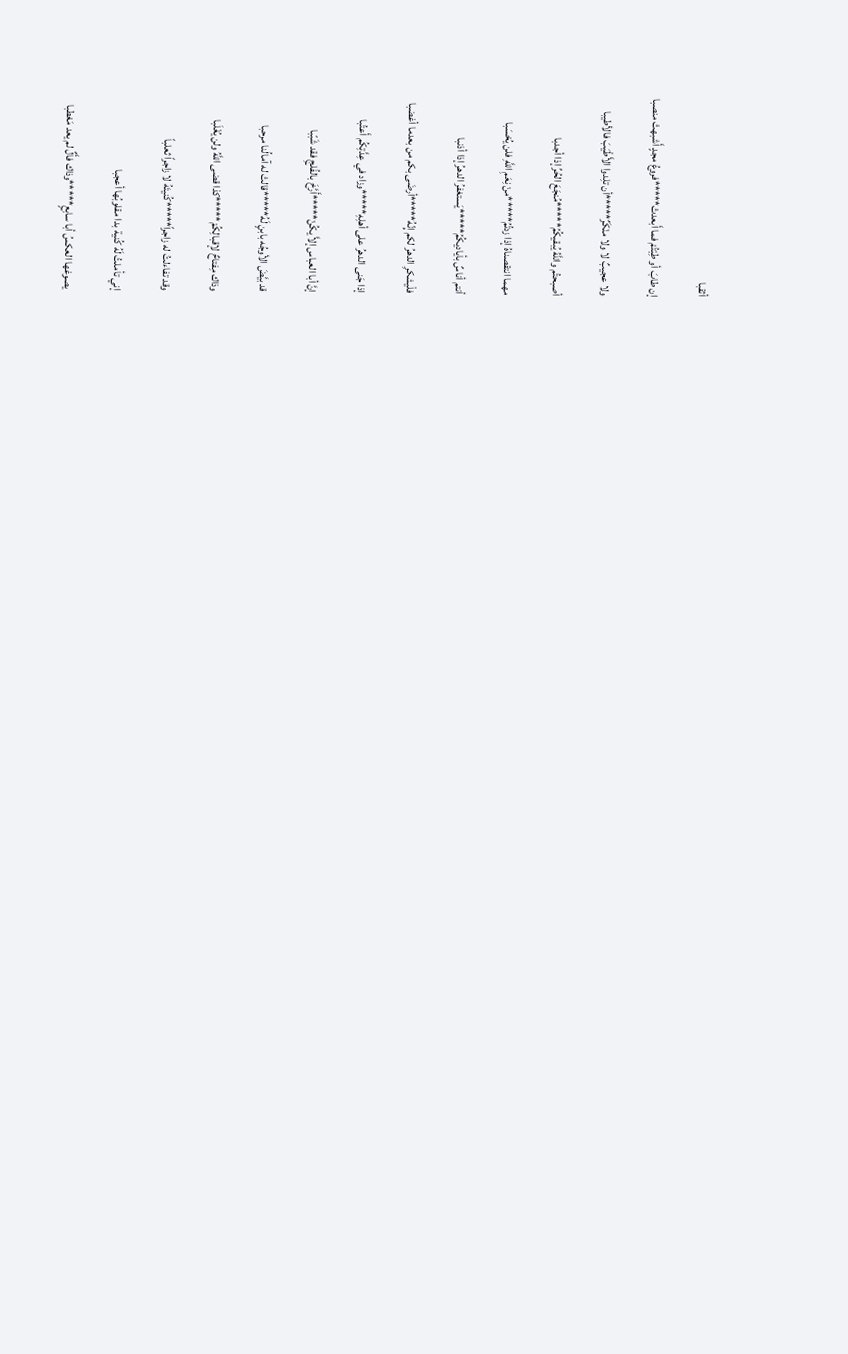أثقبا

إن طابَ أو طِبْتُمْ فما أَبعدتْ*****فروعُ مجدٍ أَشبهتْ منصبا

ولا عجيبٌ لا ولا منْكَرٌ*****أن تلِدوا الأَطْيَبَ فالأطيبا

أصبحتُم واللَّهُ يُبقيكُمُ*****مُنجَعَ الحُرِّ إذا أجدبا

مهما انتقصناهُ إذا زدتُمُ*****منْ نِعَمِ اللَّهِ فلن يُحْسَبا

أنتم أناسٌ بأياديكُمُ*****يَستغفرُ الدهرُ إذا أذنبا

فلْيشكرِ الدهرُ لكم إِنّهُ*****أرضَى بكم من بعدما أغضبا

إذا جَنى الدهرُ على أهلِهِ*****وزاد في عِدَّتِكُم أَعتُبا

إنَّ أبا العباس إلاَّ يكُنْ*****أَرَّخَ بالفُلجِ فقد شَبّبا

قد بيَّضَ الأوجُه بابنٍ لَهُ*****قالتْ له آمالُنا مرحبا

وذاك مِفتاحٌ لإقبالِكُمْ*****كذا قضى اللَّهُ ولن يُغْلَبا

وقد تفاءلتُ له زاجراً*****كُنيتَهُ لا زاجراً ثعلباً

إني تأملتُ لَهُ كُنية بدا مقلوبُها أعجبا

يصوغها العكسُ أبا سابعٍ*****وذاك فأَلٌ لم يعد مَعْطبا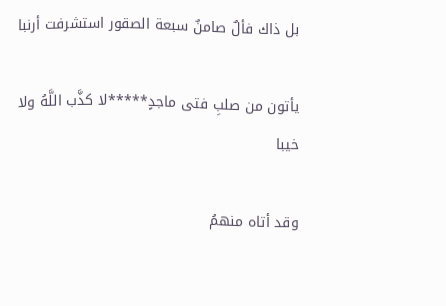بل ذاك فألٌ صامنٌ سبعة الصقور استشرفت أرنبا

يأتون من صلبِ فتى ماجدٍ*****لا كذَّب اللَّهُ ولا خيبا

وقد أتاه منهمُ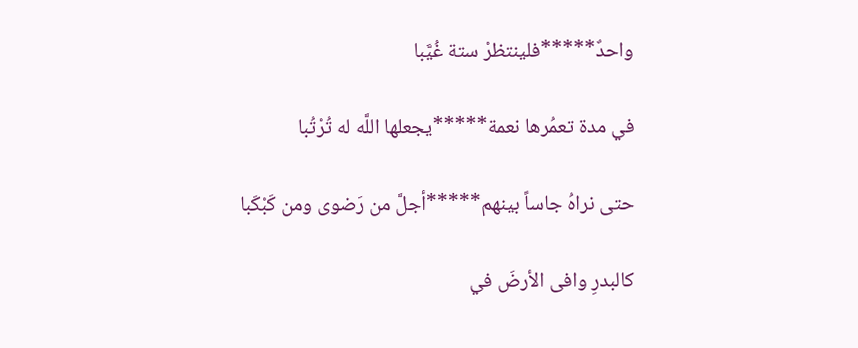واحدٌ*****فلينتظرْ ستة غُيَّبا

في مدة تعمُرها نعمة*****يجعلها اللَّه له تُرْتُبا

حتى نراهُ جاساً بينهم*****أجلَّ من رَضوى ومن كَبْكَبا

كالبدرِ وافى الأرضَ في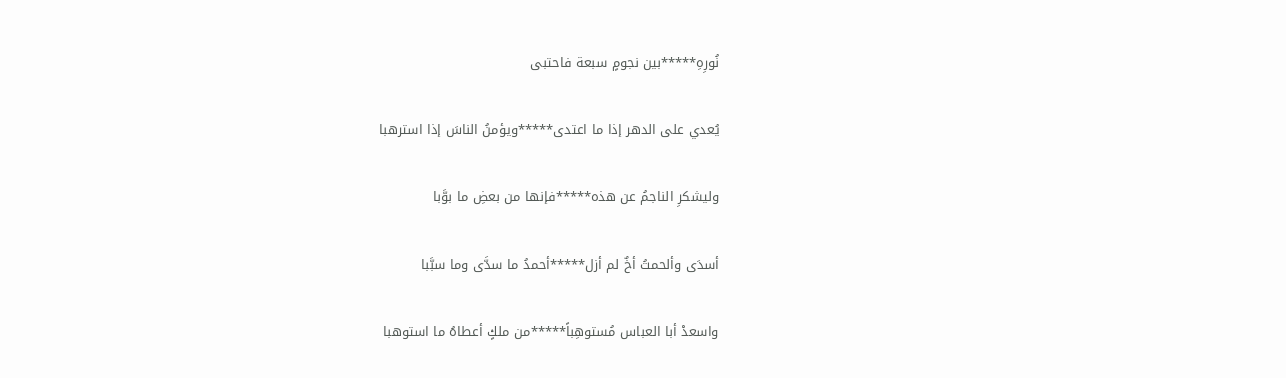نُورِهِ*****بين نجومٍ سبعة فاحتبى

يُعدي على الدهر إذا ما اعتدى*****ويؤمنُ الناسَ إذا استرهبا

وليشكرِ الناجمُ عن هذه*****فإنها من بعضِ ما بوَّبا

أسدَى وألحمتُ أخٌ لم أزل*****أحمدُ ما سدَّى وما سبَّبا

واسعدْ أبا العباس مُستوهِباً*****من ملكٍ أعطاهُ ما استوهبا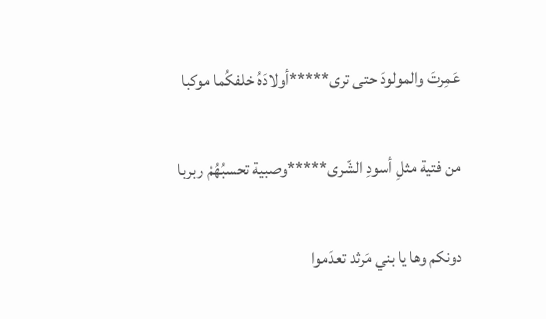عَمِرتَ والمولودَ حتى ترى*****أولادَهُ خلفكُما موكبا

من فتية مثلِ أسودِ الشّرى*****وصبية تحسبُهُمْ ربربا

دونكم وها يا بني مَرثد تعدَموا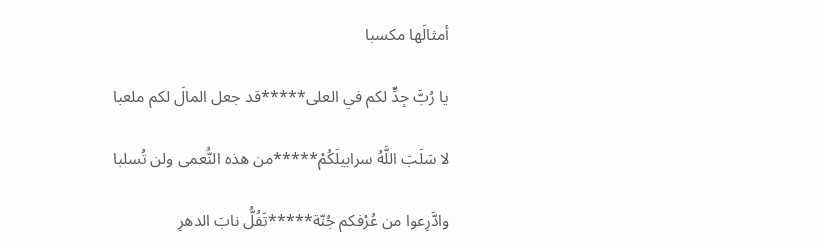أمثالَها مكسبا

يا رُبَّ جِدٍّ لكم في العلى*****قد جعل المالَ لكم ملعبا

لا سَلَبَ اللَّهُ سرابيلَكُمْ*****من هذه النُّعمى ولن تُسلبا

وادَّرِعوا من عُرْفكم جُنّة*****تَفُلُّ نابَ الدهرِ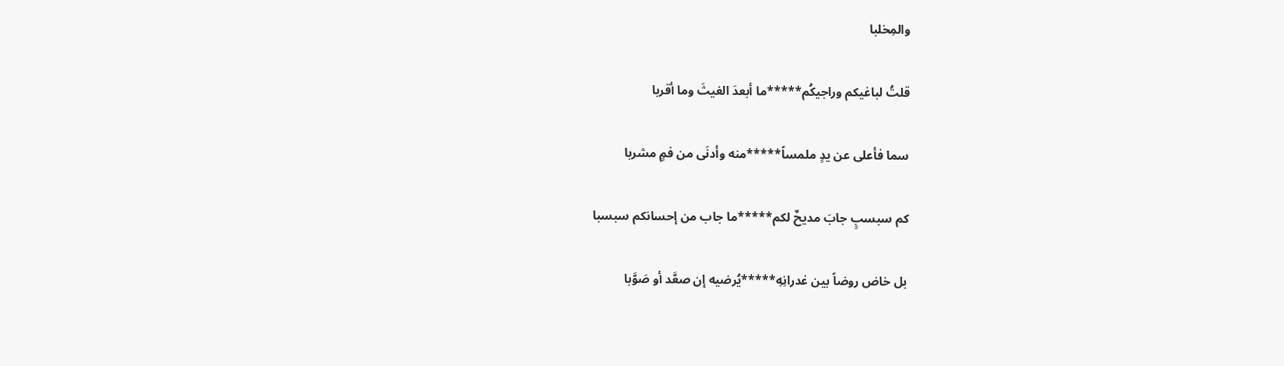والمِخلبا

قلتُ لباغيكم وراجيكُم*****ما أبعدَ الغيثَ وما أقربا

سما فأعلى عن يدٍ ملمساً*****منه وأدنَى من فمٍ مشربا

كم سبسبٍ جابَ مديحٌ لكم*****ما جاب من إحسانكم سبسبا

بل خاض روضاً بين غدرانِهِ*****يُرضيه إن صعَّد أو صَوَّبا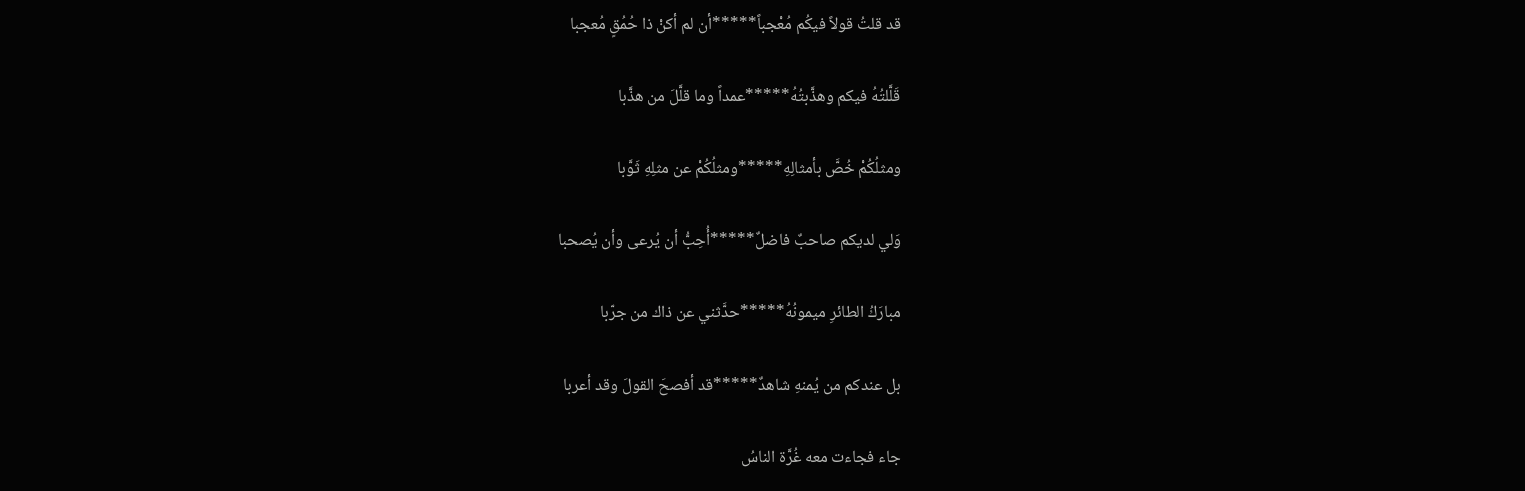قد قلتُ قولاً فيكُم مُعْجباً*****أن لم أكنْ ذا حُمُقٍ مُعجبا

قَلَّلتُهُ فيكم وهذَّبتُهُ*****عمداً وما قلَّلَ من هذَّبا

ومثلُكُمْ خُصَّ بأمثالِهِ*****ومثلُكُمْ عن مثلِهِ ثَوَّبا

وَلي لديكم صاحبٌ فاضلٌ*****أُحِبُّ أن يُرعى وأن يُصحبا

مبارَكُ الطائرِ ميمونُهُ*****حدَّثني عن ذاك من جرّبا

بل عندكم من يُمنهِ شاهدٌ*****قد أفصحَ القولَ وقد أعربا

جاء فجاءت معه غُرَّة الناسُ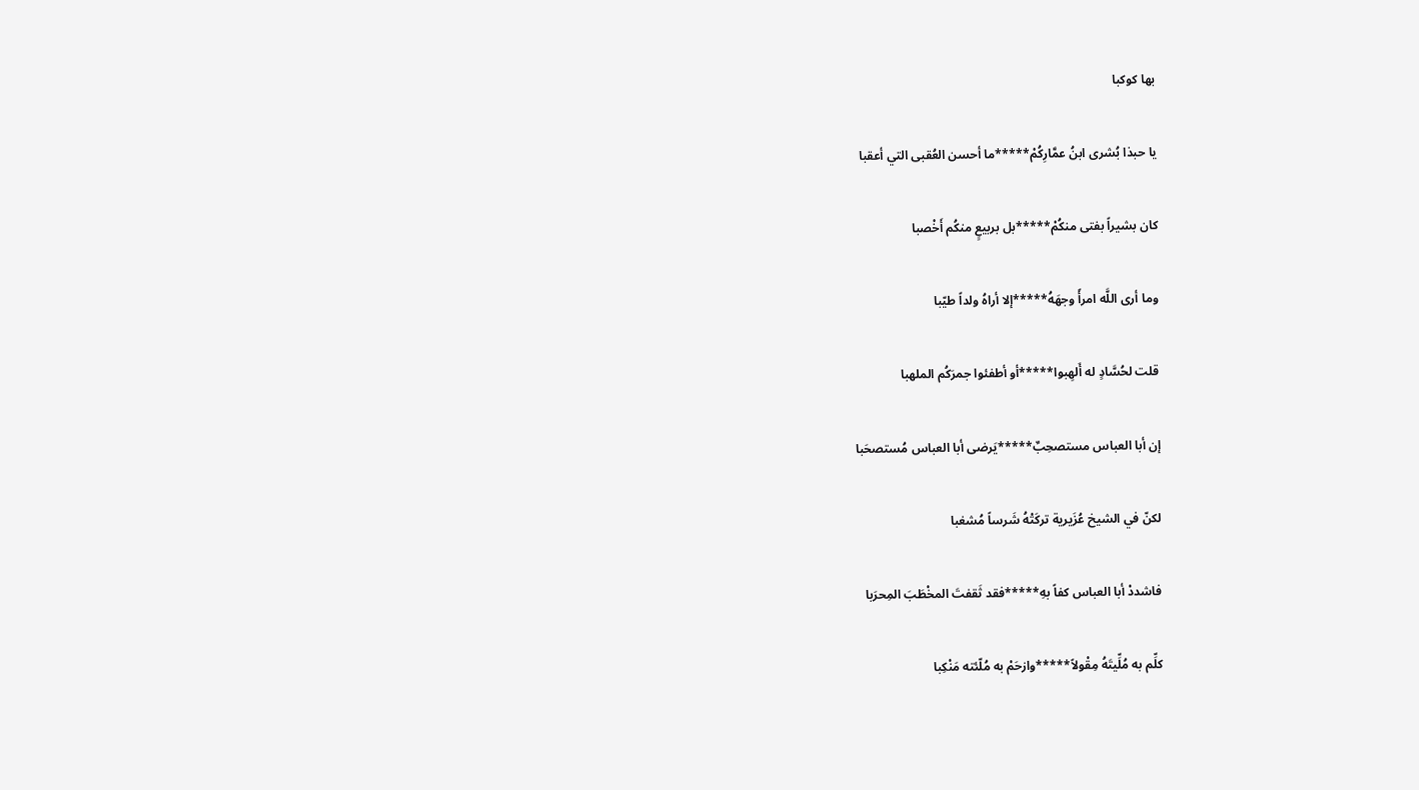بها كوكبا

يا حبذا بُشرى ابنُ عمَّارِكُمْ*****ما أحسن العُقبى التي أعقبا

كان بشيراً بفتى منكُمْ*****بل بربيعٍ منكُم أَخْصبا

وما أرى اللَّه امرأً وجهَهُ*****إلا أراهُ ولداً طيّبا

قلت لحُسَّادٍ له أَلهِبوا*****أو أطفئوا جمرَكُم الملهبا

إن أبا العباس مستصحِبٌ*****يَرضى أبا العباس مُستصحَبا

لكنّ في الشيخ عُزَيرية تركَتْهُ شَرساً مُشغبا

فاشددْ أبا العباس كفاً بهِ*****فقد ثَقفتَ المخْطَبَ المِحرَبا

كلِّم به مُلِّيتَهُ مِقْولاً*****وازحَمْ به مُلّئته مَنْكِبا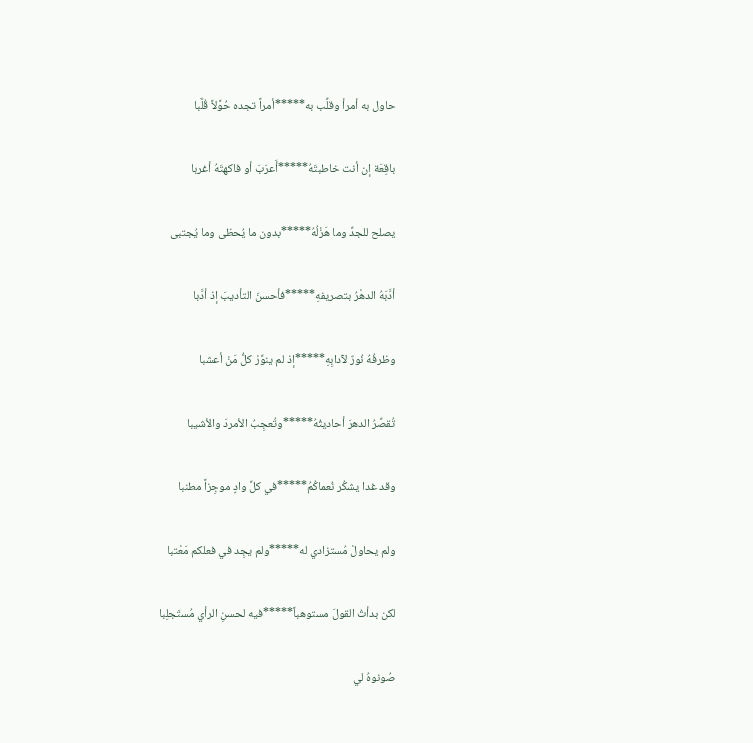حاول به أمرأ وقلِّب به*****أمراً تجده حُوَّلاً قُلَّبا

باقِعَة إن أنت خاطبتَهُ*****أَعرَبَ أو فاكهتَهُ أغربا

يصلح للجدِّ وما هَزْلُهُ*****بدون ما يُحظى وما يُجتبى

أدَّبَهُ الدهْرُ بتصريفهِ*****فأحسنَ التأديبَ إذ أدَّبا

وظرفُهُ نُورٌ لآدابِهِ*****إذ لم ينوِّرْ كلُّ مَنْ أعشبا

تُقصِّرُ الدهرَ أحاديثُهُ*****وتُعجِبُ الأمردَ والأشيبا

وقد غدا يشكُر نُعماكُمُ*****في كلِّ وادٍ موجِزاً مطنبا

ولم يحاولْ مُستزادي له*****ولم يجِد في فعلكم مَعْتبا

لكن بدأتُ القولَ مستوهباً*****فيه لحسنِ الرأي مُستَجلِبا

صُونوهُ لي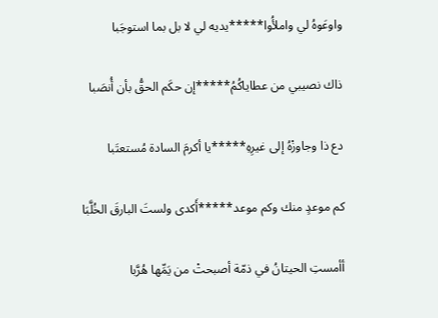واوعَوهُ لي واملأُوا*****يديه لي لا بل بما استوجَبا

ذاك نصيبي من عطاياكُمُ*****إن حكَم الحقُّ بأن أُنصَبا

دع ذا وجاوزْهُ إلى غيرِهِ*****يا أكرمَ السادة مُستعتَبا

كم موعدٍ منك وكم موعد*****أَكدى ولستَ البارقَ الخُلَّبَا

أأمستِ الحيتانُ في ذمّة أصبحتْ من يَمِّها هُرَّبا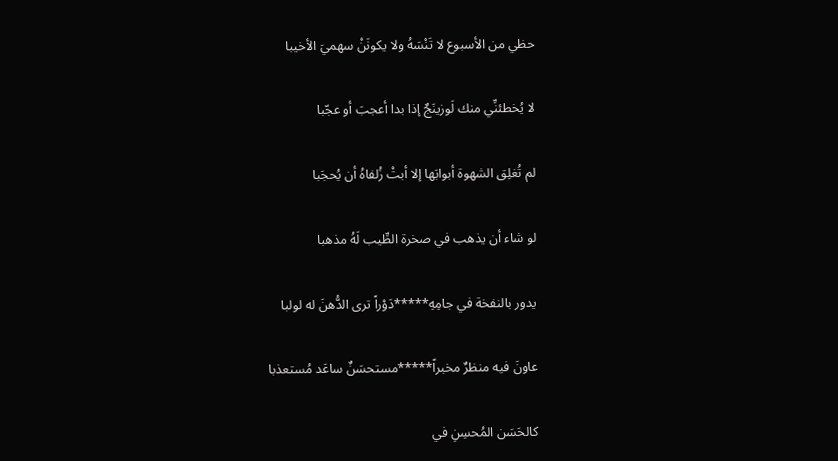حظي من الأسبوع لا تَنْسَهُ ولا يكونَنْ سهميَ الأخيبا

لا يُخطئنِّي منك لَوزينَجٌ إذا بدا أعجبَ أو عجّبا

لم تُغلِق الشهوة أبوابَها إلا أبتْ زُلفاهُ أن يُحجَبا

لو شاء أن يذهب في صخرة الطِّيب لَهُ مذهبا

يدور بالنفخة في جامِهِ*****دَوْراً ترى الدُّهنَ له لولبا

عاونَ فيه منظرٌ مخبراً*****مستحسَنٌ ساعَد مُستعذبا

كالحَسَن المُحسِنِ في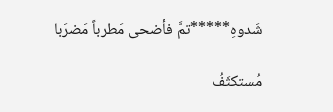شَدوهِ*****تمَّ فأضحى مَطرباً مَضرَبا

مُستكثَفُ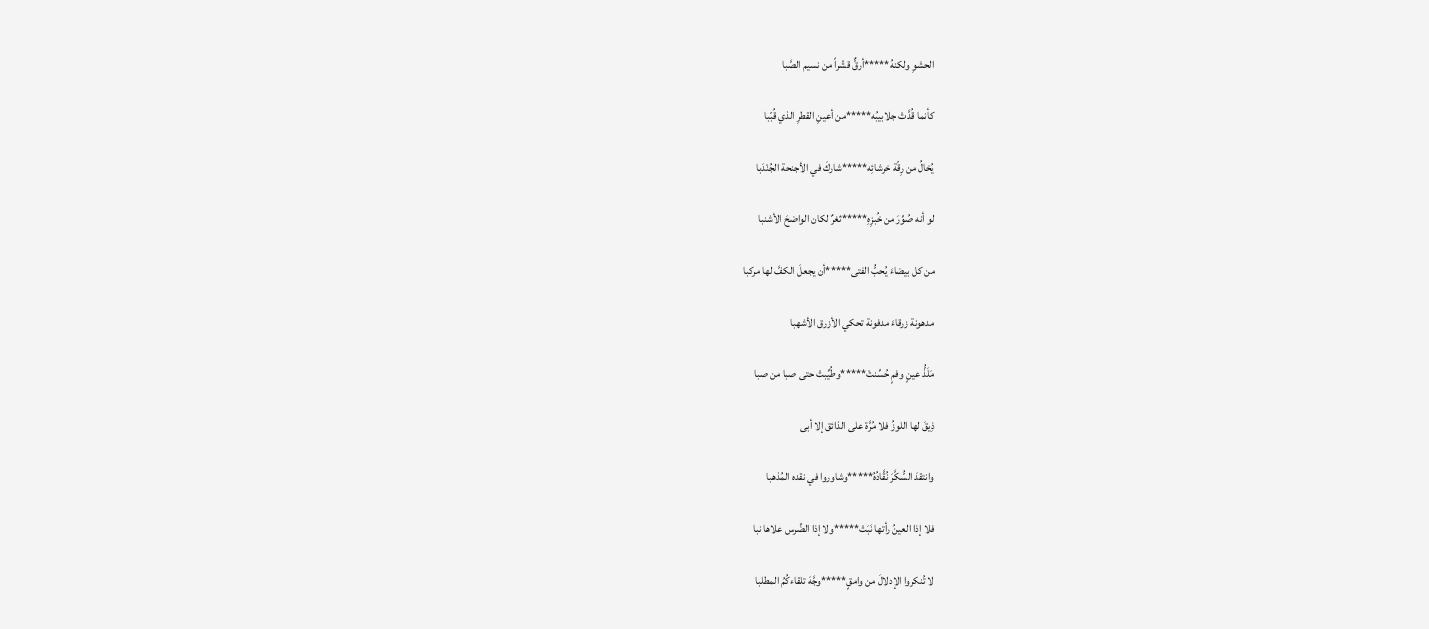الحشوِ ولكنهُ*****أرقٌّ قشْراً من نسيم الصَّبا

كأنما قُدَّتْ جلابيبُه*****من أعينِ القطرِ الذي قُبّبا

يُخالُ من رِقّة خرشائِه*****شاركَ في الأجنحة الجُنْدَبا

لو أنه صُوِّرَ من خُبزِهِ*****ثغرٌ لكان الواضحَ الأشنبا

من كل بيضاءَ يُحبُّ الفتى*****أن يجعلَ الكفَّ لها مركبا

مدهونة زرقاءَ مدفونة تحكي الأزرق الأشهبا

مَلَذُّ عينٍ وفمٍ حُسِّنتْ*****وطُيِّبتْ حتى صبا من صبا

ذِيقَ لها اللوزُ فلا مُرَّة على الذائق إلا أبى

وانتقدَ السُّكَّرَ نُقَّادُهُ*****وشاوروا في نقده المُذهبا

فلا إذا العينُ رأتها نَبَتْ*****ولا إذا الضِّرس علاها نبا

لا تُنكروا الإدلالَ من وامقٍ*****وجَّهَ تلقاءكُمُ المطلبا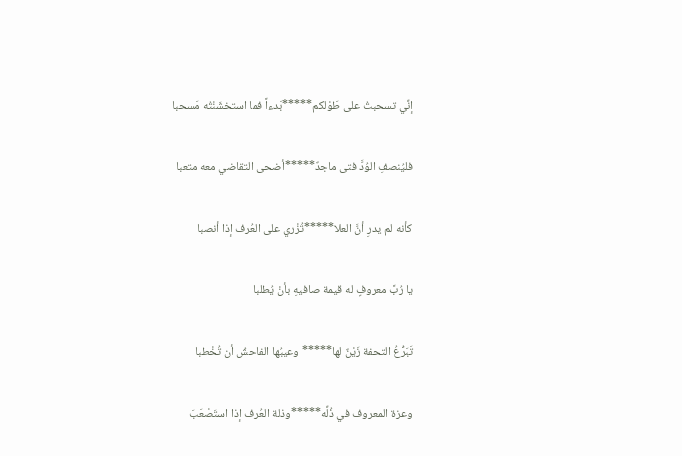إنِّي تسحبتُ على طَوْلكم*****بَدءاً فما استخشَنْتُه مَسحبا

فليُنصفِ الوُدَّ فتى ماجدٌ*****أضحى التقاضي معه متعبا

كأنه لم يدرِ أنَّ العلا*****تُزْري على العُرف إذا أنصبا

يا رُبَّ معروفٍ له قيمة صافيهِ بأنْ يُطلبا

تَبَرُّعُ التحفة زَيْنٌ لها***** وعيبُها الفاحشُ أن تُخْطبا

وعزة المعروف في ذُلِّه*****وذلة العُرف إذا استَصْعَبَ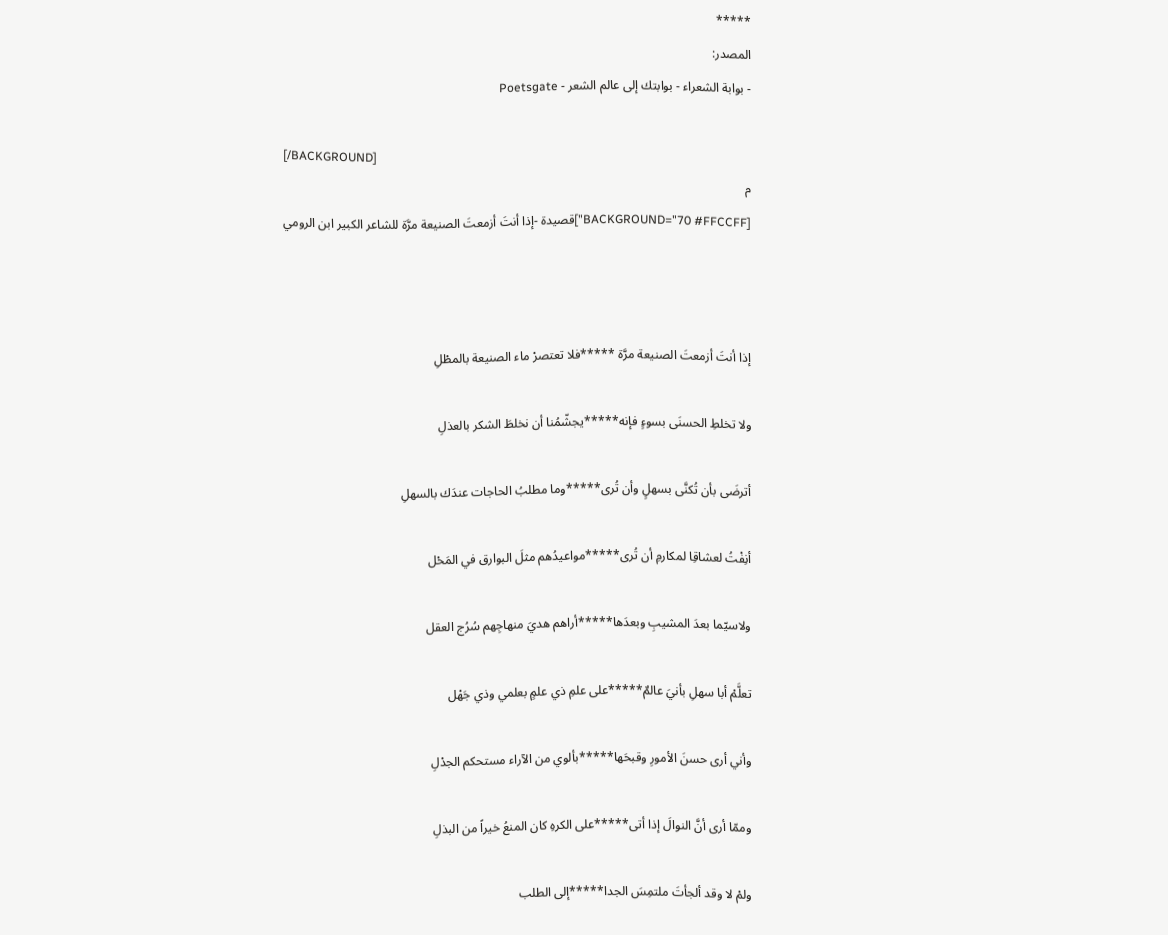*****
المصدر:
- بوابة الشعراء - بوابتك إلى عالم الشعر - Poetsgate

[/BACKGROUND]
م
[BACKGROUND="70 #FFCCFF"]قصيدة -إذا أنتَ أزمعتَ الصنيعة مرَّة للشاعر الكبير ابن الرومي



إذا أنتَ أزمعتَ الصنيعة مرَّة *****فلا تعتصرْ ماء الصنيعة بالمطْلِ

ولا تخلطِ الحسنَى بسوءٍ فإنه*****يجشّمُنا أن نخلطَ الشكر بالعذلِ

أترضَى بأن تُكنَّى بسهلٍ وأن تُرى*****وما مطلبُ الحاجات عندَك بالسهلِ

أنِفْتُ لعشاقِا لمكارمِ أن تُرى*****مواعيدُهم مثلَ البوارق في المَحْل

ولاسيّما بعدَ المشيبِ وبعدَها*****أراهم هديَ منهاجِهم سُرُج العقل

تعلَّمْ أبا سهلِ بأنيَ عالمٌ*****على علمِ ذي علمٍ بعلمي وذي جَهْل

وأني أرى حسنَ الأمورِ وقبحَها*****بألوي من الآراء مستحكم الجدْلِ

وممّا أرى أنَّ النوالَ إذا أتى*****على الكرهِ كان المنعُ خيراً من البذلِ

ولمْ لا وقد ألجأتَ ملتمِسَ الجدا*****إلى الطلب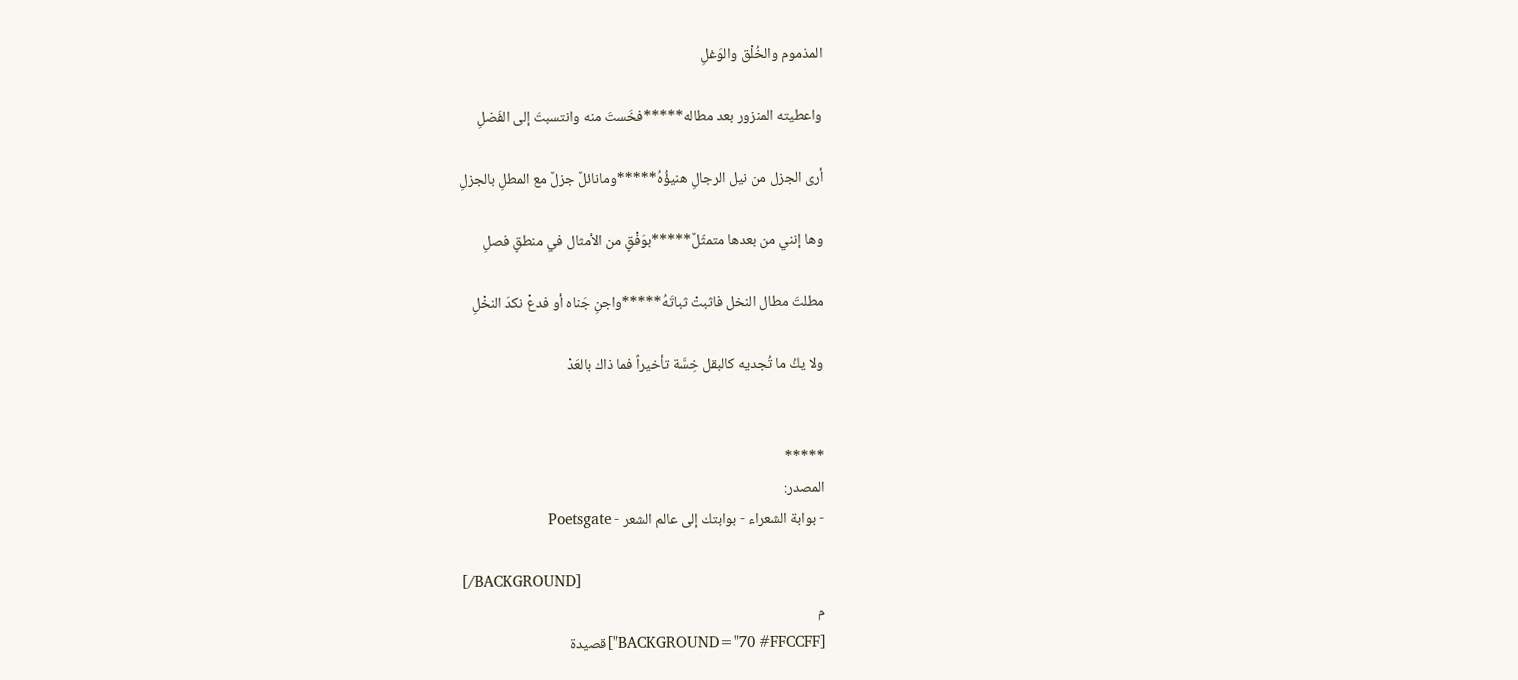المذموم والخُلْق والوَغلِ

واعطيته المنزور بعد مطاله*****فخَستَ منه وانتسبتَ إلى الفَضلِ

أرى الجزل من نيل الرجالِ هنيؤُهُ*****ومانائلٌ جزلٌ مع المطلِ بالجزلِ

وها إنني من بعدها متمثّلٌ*****بوَفْقٍ من الأمثال في منطقٍ فصلِ

مطلتَ مطال النخل فاثبتْ ثباتَهُ*****واجنِ جَناه أو فدعْ نكدَ النخْلِ

ولا يكُ ما تُجديه كالبقل خِسَّة تأخيراً فما ذاك بالعَدْ


*****
المصدر:
- بوابة الشعراء - بوابتك إلى عالم الشعر - Poetsgate

[/BACKGROUND]
م
[BACKGROUND="70 #FFCCFF"]قصيدة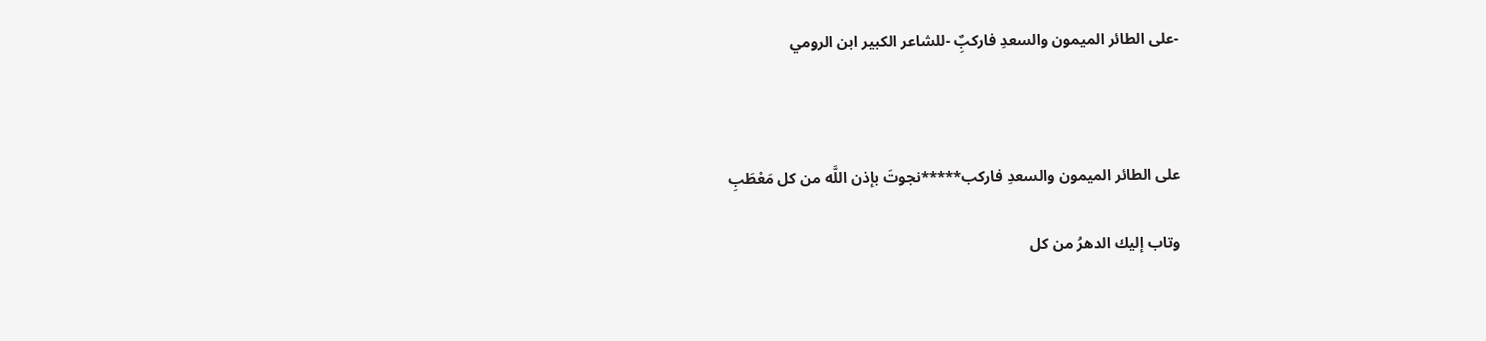-على الطائر الميمون والسعدِ فاركبٌِ -للشاعر الكبير ابن الرومي



على الطائر الميمون والسعدِ فاركب*****نجوتَ بإذن اللَّه من كل مَعْطَبِ

وتاب إليك الدهرُ من كل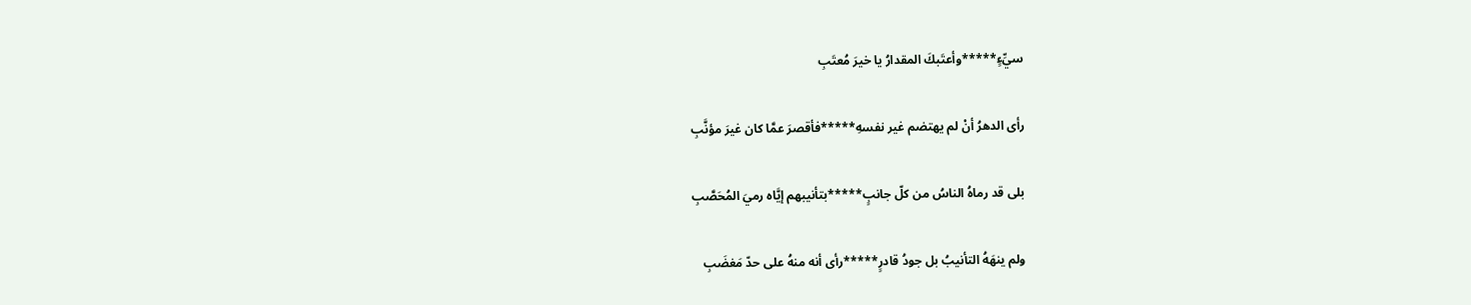سيِّءٍ*****وأعتَبكَ المقدارُ يا خيرَ مُعتَبِ

رأى الدهرُ أنْ لم يهتضم غير نفسهِ*****فأقصرَ عمَّا كان غيرَ مؤنَّبِ

بلى قد رماهُ الناسُ من كلّ جانبٍ*****بتأنيبهم إيَّاه رميَ المُحَصَّبِ

ولم ينهَهُ التأنيبُ بل جودُ قادرٍ*****رأى أنه منهُ على حدّ مَغضَبِ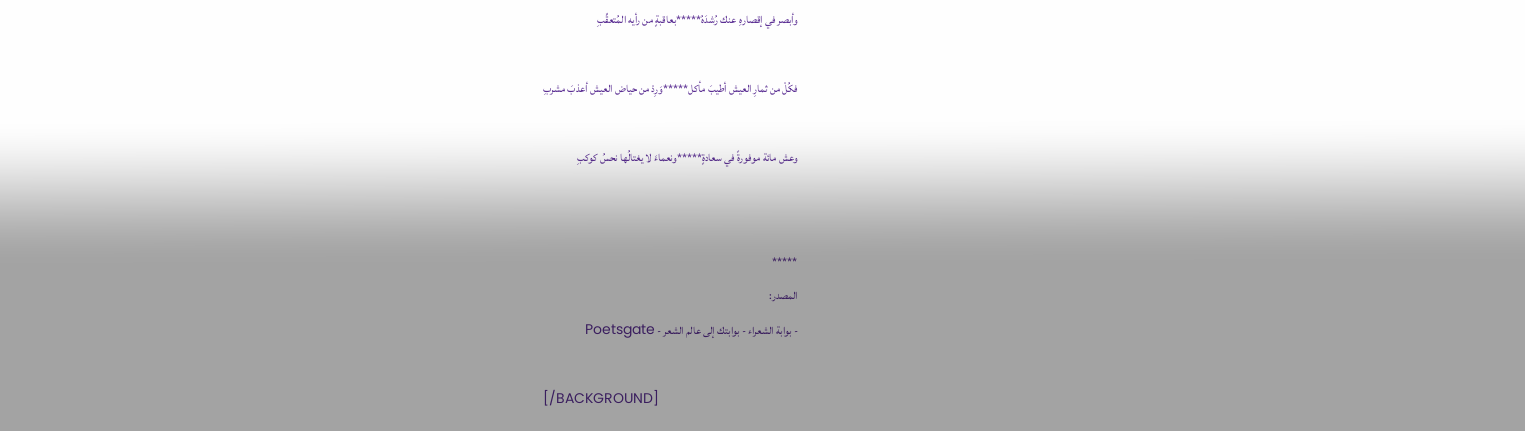وأبصر في إقصارهِ عنك رُشدَهُ*****بعاقبةٍ من رأيه المُتعقِّبِ

فكُلْ من ثمارِ العيش أطيبَ مأكل*****وَرِدْ من حياض العيش أعذبَ مشربِ

وعش مائة موفورةً في سعادةٍ*****ونعماءَ لا يغتالُها نحسُ كوكبِ


*****
المصدر:
- بوابة الشعراء - بوابتك إلى عالم الشعر - Poetsgate

[/BACKGROUND]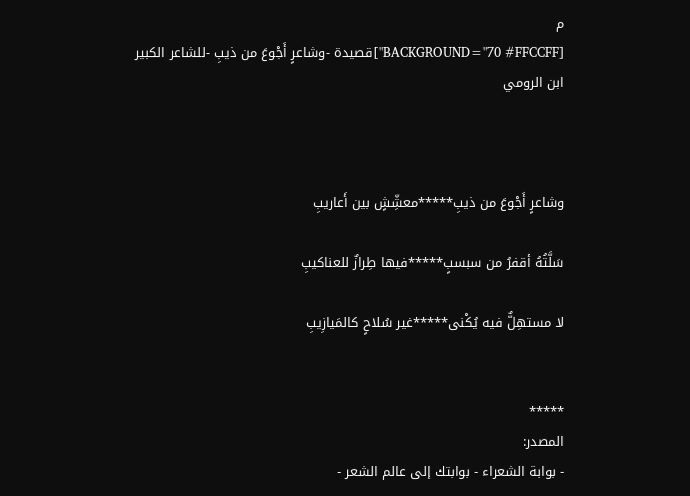م
[BACKGROUND="70 #FFCCFF"]قصيدة -وشاعرٍ أَجْوعَ من ذيبِ -للشاعر الكبير ابن الرومي



وشاعرٍ أَجْوعَ من ذيبِ*****معشِّشٍ بين أَعاريبِ

سَلَّتُهُ أقفرُ من سبسبٍ*****فيها طِرازٌ للعناكيبِ

لا مستهِلٌّ فيه يُكْنى*****غير سُلاحٍ كالمَيازِيبِ


*****
المصدر:
- بوابة الشعراء - بوابتك إلى عالم الشعر -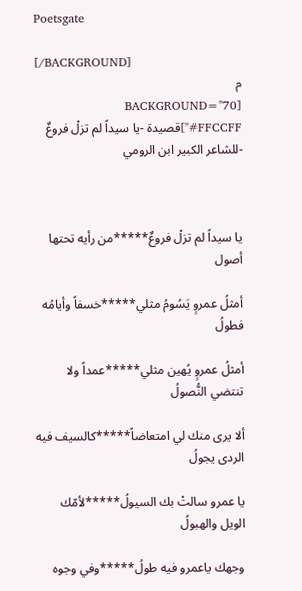Poetsgate

[/BACKGROUND]
م
[BACKGROUND="70 #FFCCFF"]قصيدة -يا سيداً لم تزلْ فروعٌ -للشاعر الكبير ابن الرومي



يا سيداً لم تزلْ فروعٌ*****من رأيه تحتها أصول

أمثلُ عمروٍ يَسُومُ مثلي*****خسفاً وأيامُه فطولُ

أمثلُ عمروٍ يُهين مثلي*****عمداً ولا تنتضي النُّصولُ

ألا يرى منك لي امتعاضاً*****كالسيف فيه الردى يجولُ

يا عمرو سالتْ بك السيولُ*****لأمّك الويل والهبولُ

وجهك ياعمرو فيه طولُ*****وفي وجوه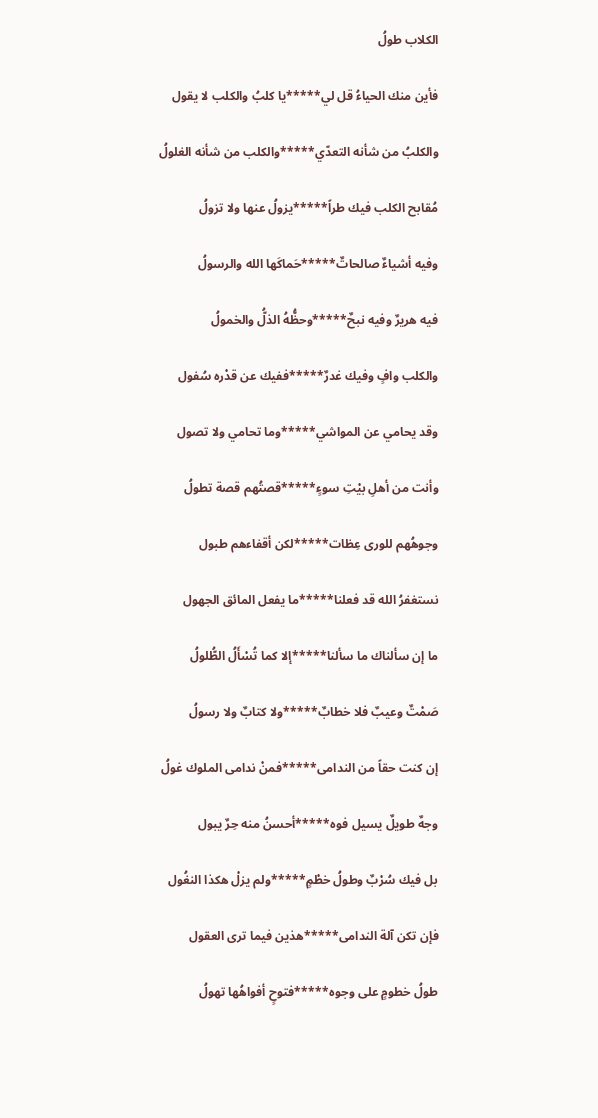الكلاب طولُ

فأين منك الحياءُ قل لي*****يا كلبُ والكلب لا يقول

والكلبُ من شأنه التعدّي*****والكلب من شأنه الغلولُ

مُقابح الكلب فيك طراً*****يزولُ عنها ولا تزولُ

وفيه أشياءٌ صالحاتٌ*****حَماكَها الله والرسولُ

فيه هريرٌ وفيه نبحٌ*****وحظُّهُ الذلُّ والخمولُ

والكلب وافٍ وفيك غدرٌ*****ففيك عن قدْره سُفول

وقد يحامي عن المواشي*****وما تحامي ولا تصول

وأنت من أهلِ بيْتِ سوءٍ*****قصتُهم قصة تطولُ

وجوهُهم للورى عِظات*****لكن أقفاءهم طبول

نستغفرُ الله قد فعلنا*****ما يفعل المائق الجهول

ما إن سألناك ما سألنا*****إلا كما تُسْأَلُ الطُّلولُ

صَمْتٌ وعيبٌ فلا خطابٌ*****ولا كتابٌ ولا رسولُ

إن كنت حقاً من الندامى*****فمنْ ندامى الملوك غولُ

وجهٌ طويلٌ يسيل فوه*****أحسنُ منه حِرٌ يبول

بل فيك سُرْبٌ وطولُ خطْمٍ*****ولم يزلْ هكذا النغُول

فإن تكن آلة الندامى*****هذين فيما ترى العقول

طولُ خطومٍ على وجوه*****فتوحٍ أفواهُها تهولُ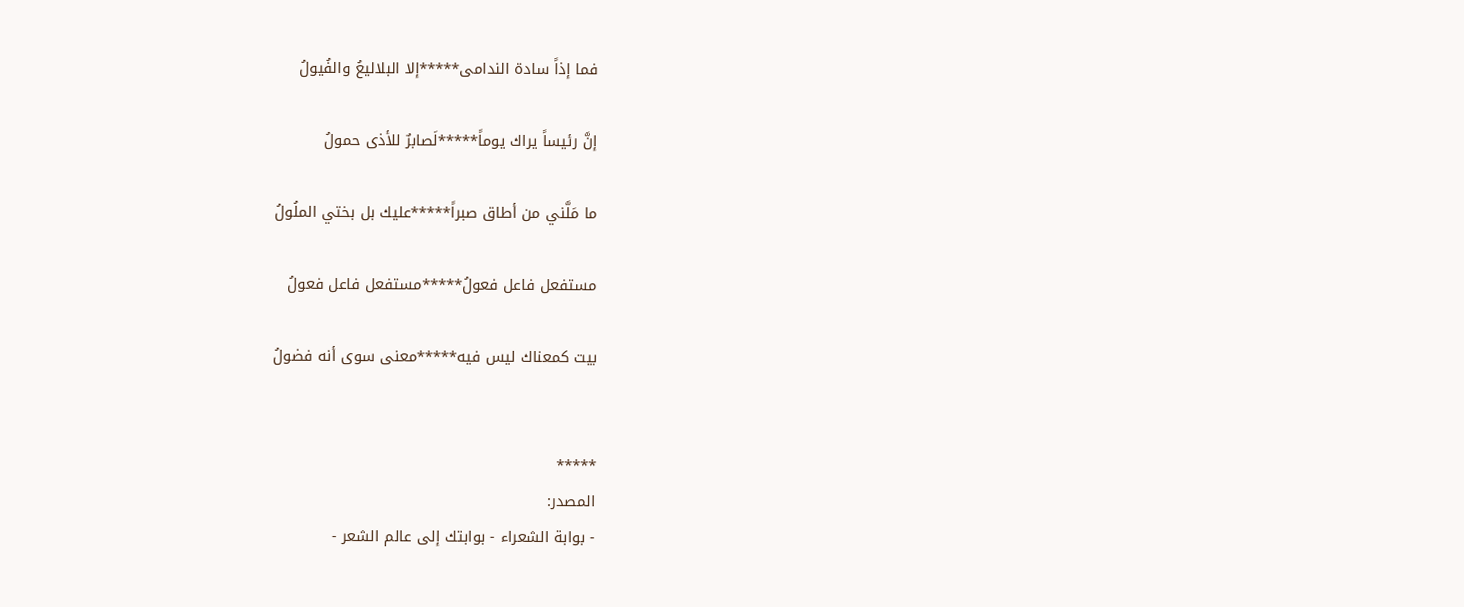فما إذاً سادة الندامى*****إلا البلاليعُ والفُيولُ

إنَّ رئيساً يراك يوماً*****لَصابرٌ للأذى حمولُ

ما مَلَّني من أطاق صبراً*****عليك بل بختي الملُولُ

مستفعل فاعل فعولُ*****مستفعل فاعل فعولُ

بيت كمعناك ليس فيه*****معنى سوى أنه فضولُ


*****
المصدر:
- بوابة الشعراء - بوابتك إلى عالم الشعر -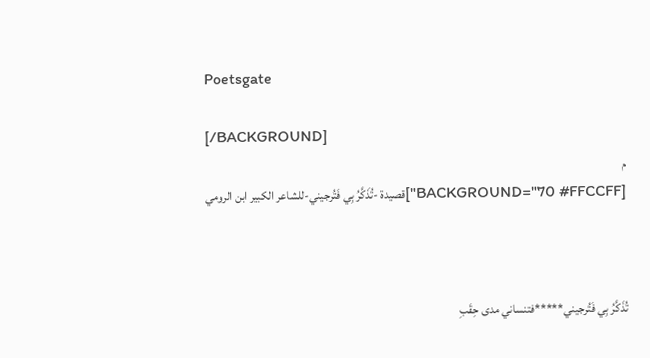Poetsgate

[/BACKGROUND]
م
[BACKGROUND="70 #FFCCFF"]قصيدة -تُذَكَّرُ بِي فَتُرجيني-للشاعر الكبير ابن الرومي



تُذَكَّرُ بِي فَتُرجيني*****فتنساني مدى حِقَبِ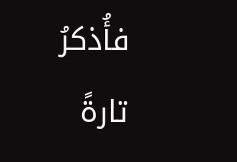فأُذكرُ تارةً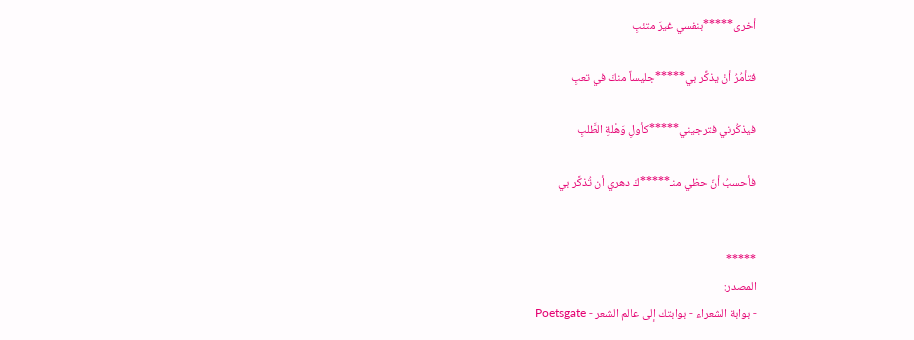أخرى*****بنفسي غيرَ متئبِ

فتأمُرُ أنْ يذكِّر بي*****جليساً منكَ في تعبِ

فيذكُرني فترجيني*****كأولِ وَهْلةِ الطَّلبِ

فأحسبُ أنّ حظي منـ*****كَ دهري أن تُذكَّر بي


*****
المصدر:
- بوابة الشعراء - بوابتك إلى عالم الشعر - Poetsgate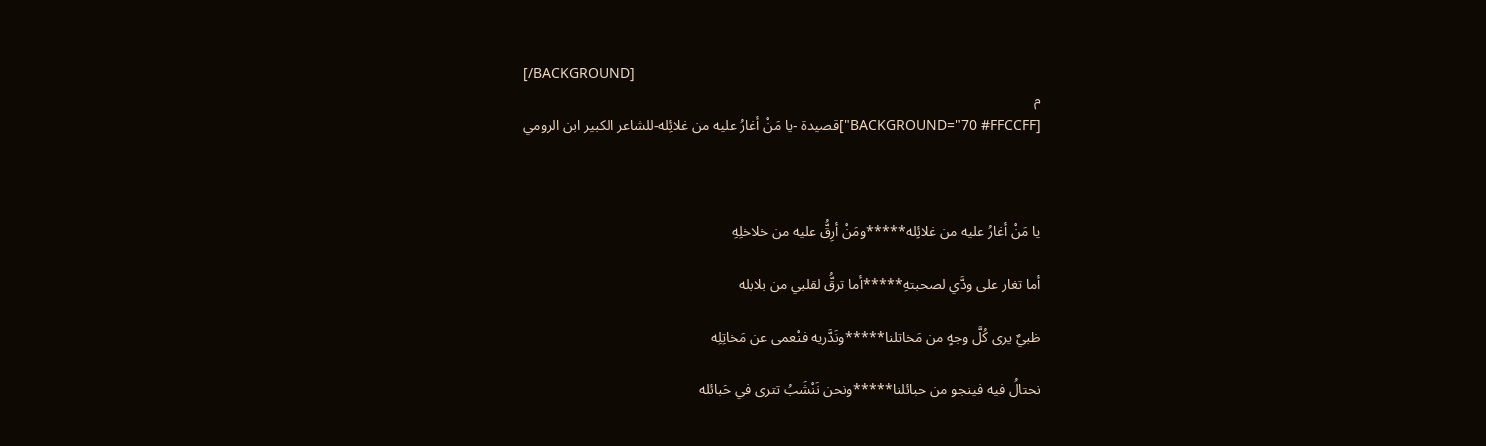[/BACKGROUND]
م
[BACKGROUND="70 #FFCCFF"]قصيدة -يا مَنْ أغارُ عليه من غلائِله-للشاعر الكبير ابن الرومي



يا مَنْ أغارُ عليه من غلائِله*****ومَنْ أرِقُّ عليه من خلاخلِهِ

أما تغار على ودَّي لصحبتهِ*****أما ترقُّ لقلبي من بلابله

ظبيٌ يرى كُلَّ وجهٍ من مَخاتلنا*****ونَدَّريه فنْعمى عن مَخاتِلِه

نحتالُ فيه فينجو من حبائلنا*****ونحن نَنْشَبُ تترى في حَبائله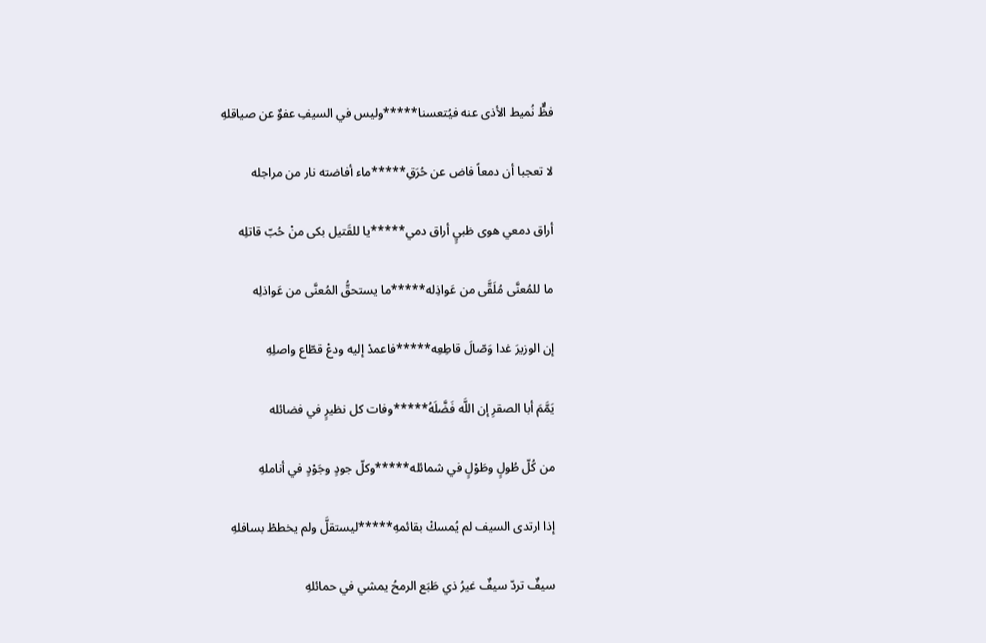فظٌّ نُميط الأذى عنه فيُتعسنا*****وليس في السيفِ عفوٌ عن صياقلهِ

لا تعجبا أن دمعاً فاض عن حُرَقِ*****ماء أفاضته نار من مراجله

أراق دمعي هوى ظبيٍ أراق دمي*****يا للقَتيل بكى منْ حُبّ قاتلِه

ما للمُعنَّى مُلَقَّى من عَواذِله*****ما يستحقُّ المُعنَّى من عَواذلِه

إن الوزيرَ غدا وَصّالَ قاطِعِه*****فاعمدْ إليه ودعْ قطّاع واصلِهِ

يَمَّمَ أبا الصقرِ إن اللَّه فَضَّلَهُ*****وفات كل نظيرٍ في فضائله

من كُلّ طُولٍ وطَوْلٍ في شمائله*****وكلّ جودٍ وجَوْدٍ في أناملهِ

إذا ارتدى السيف لم يُمسكْ بقائمهِ*****ليستقلَّ ولم يخططْ بسافلهِ

سيفٌ تردّ سيفٌ غيرُ ذي طَبَع الرمحُ يمشي في حمائلهِ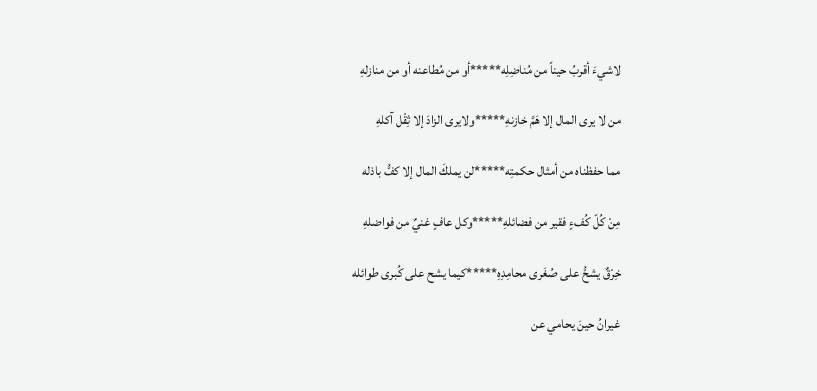لاشيءَ أقربُ حيناً من مُناضِلِه*****أو من مُطاعنه أو من منازلهِ

من لا يرى المال إلا هَمَّ خازنهِ*****ولايرى الزادَ إلا ثِقْل آكلهِ

مما حفظناه من أمثال حكمتِه*****لن يملكَ المال إلا كفُّ باذله

مِنْ كُلّ كُفءٍ فقير من فضائلهِ*****وكل عافٍ غنيٌ من فواضلهِ

خِرْقٌ يشحُّ على صُغَرى محامِدِهِ*****كيما يشح على كُبرى طوائله

غيرانُ حينَ يحامي عن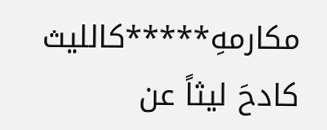مكارمهِ*****كالليث كادحَ ليثاً عن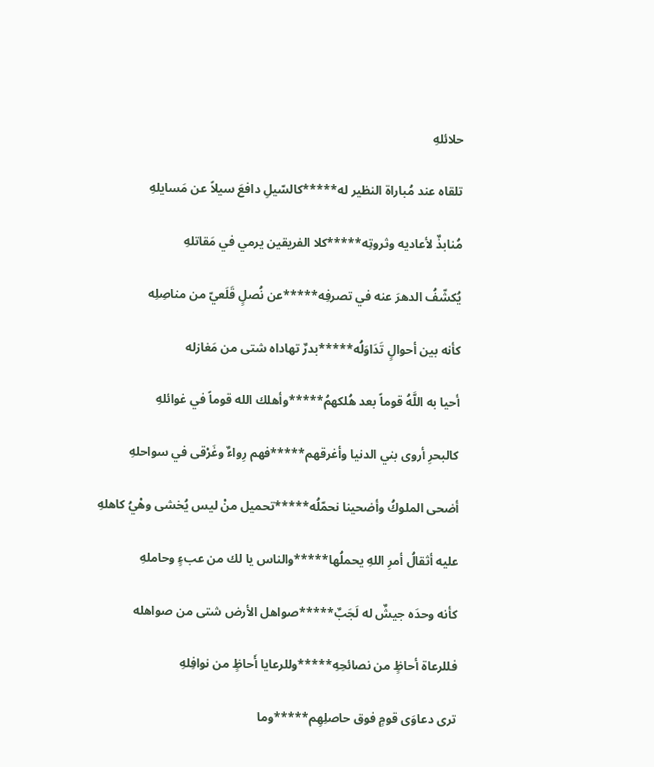حلائلهِ

تلقاه عند مُباراة النظير له*****كالسّيلِ دافعَ سيلاً عن مَسايلهِ

مُنابذٌ لأعاديه وثروتِه*****كلا الفريقين يرمي في مَقاتلهِ

يُكشّفُ الدهرَ عنه في تصرفِه*****عن نُصلٍ قَلَعيّ من مناصِلِه

كأنه بين أحوالٍ تَدَاوَلُه*****بدرٌ تهاداه شتى من مَغازله

أحيا به اللَّهُ قوماً بعد هُلكهمُ*****وأهلك الله قوماً في غوائلهِ

كالبحرِ أروى بني الدنيا وأغرقهم*****فهم رِواءٌ وغَرْقى في سواحلهِ

أضحى الملوكُ وأضحينا نحمّلُه*****تحميل منْ ليس يُخشى وهْيُ كاهلهِ

عليه أثقالُ أمرِ اللهِ يحملُها*****والناس يا لك من عبءٍ وحاملهِ

كأنه وحدَه جيشٌ له لَجَبٌ*****صواهل الأرض شتى من صواهله

فللرعاة أحاظٍ من نصائحِهِ*****وللرعايا أَحاظٍ من نوافِلهِ

ترى دعاوَى قومٍ فوق حاصلِهِم*****وما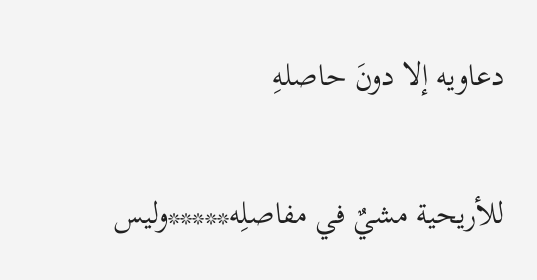دعاويه إلا دونَ حاصلهِ

للأريحية مشيٌ في مفاصلِه*****وليس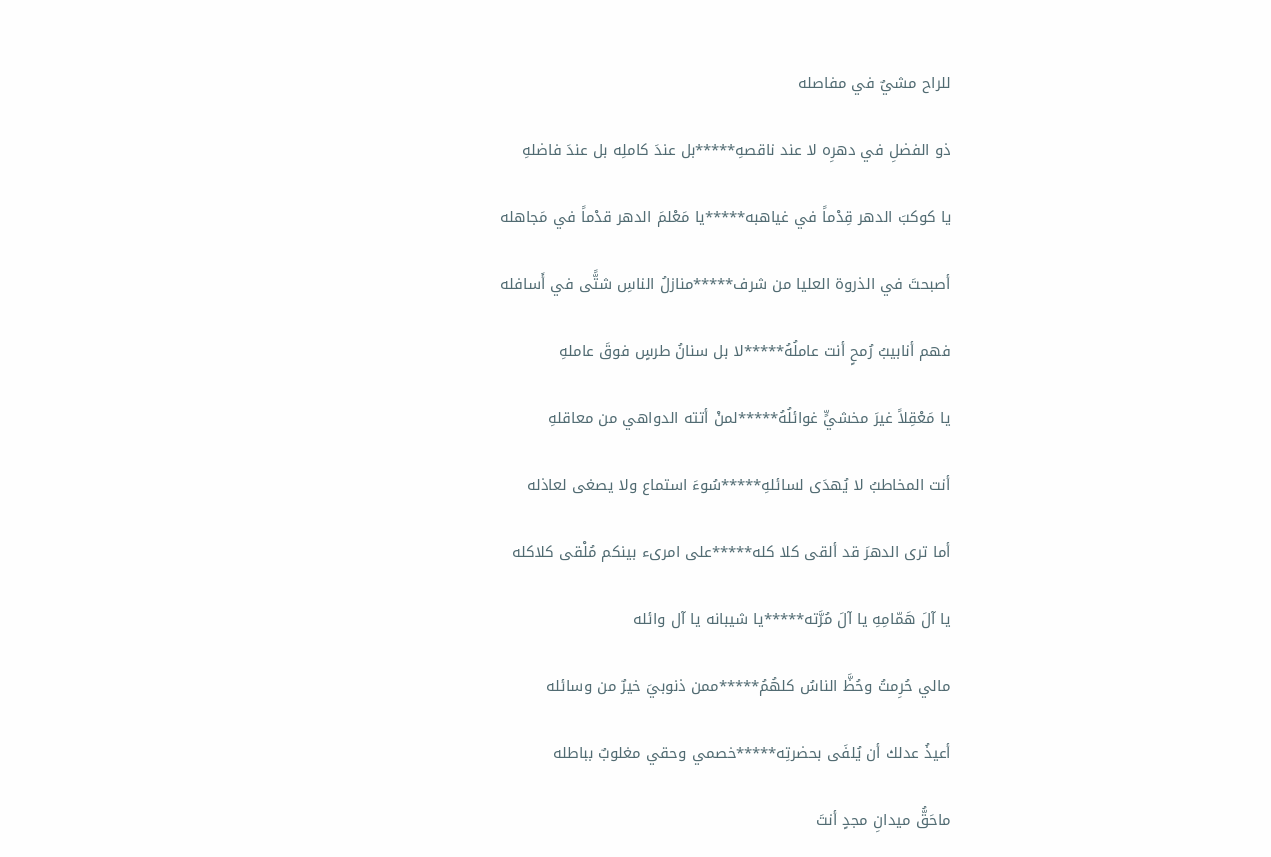للراح مشيٌ في مفاصله

ذو الفضلِ في دهرِه لا عند ناقصهِ*****بل عندَ كاملِه بل عندَ فاضلهِ

يا كوكبَ الدهر قِدْماً في غياهبه*****يا مَعْلمَ الدهر قدْماً في مَجاهله

أصبحتَ في الذروة العليا من شرف*****منازلُ الناسِ شتًّى في أَسافله

فهم أنابيبُ رُمحٍ أنت عاملُهُ*****لا بل سنانُ طرسٍ فوقَ عاملهِ

يا مَعْقِلاً غيرَ مخشيٍّ غوائلُهُ*****لمنْ أتته الدواهي من معاقلهِ

أنت المخاطبُ لا يُهدَى لسائلهِ*****سُوءَ استماع ولا يصغى لعاذله

أما ترى الدهرَ قد ألقى كلا كله*****على امرىء بينكم مُلْقى كلاكله

يا آلَ هَمّامِهِ يا آلَ مُرَّته*****يا شيبانه يا آل وائله

مالي حُرِمتُ وحُظَّ الناسُ كلهُمُ*****ممن ذنوبيَ خيرٌ من وسائله

أعيذُ عدلك أن يُلفَى بحضرتِه*****خصمي وحقي مغلوبٌ بباطله

ماحَقُّ ميدانِ مجدٍ أنتَ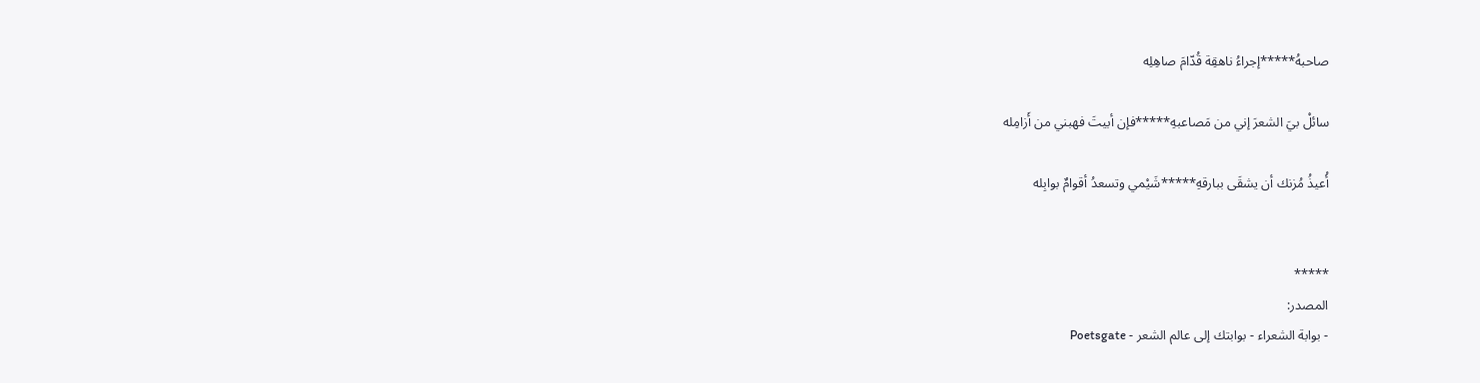صاحبهُ*****إجراءُ ناهقِة قُدّامَ صاهِلِه

سائلْ بيَ الشعرَ إني من مَصاعبهِ*****فإن أبيتَ فهبني من أَزامِله

أُعيذُ مُزنك أن يشقَى ببارقهِ*****شَيْمي وتسعدُ أقوامٌ بوابِله


*****
المصدر:
- بوابة الشعراء - بوابتك إلى عالم الشعر - Poetsgate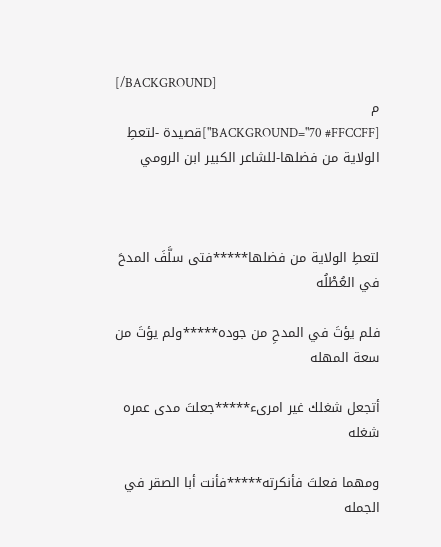[/BACKGROUND]
م
[BACKGROUND="70 #FFCCFF"]قصيدة -لتعطِ الولاية من فضلها-للشاعر الكبير ابن الرومي



لتعطِ الولاية من فضلها*****فتى سلَّفَ المدحَ في العُطْلُه

فلم يؤتَ في المدحِ من جوده*****ولم يؤتَ من سعة المهله

أتجعل شغلك غير امرىء*****جعلتَ مدى عمره شغله

ومهما فعلتَ فأنكرته*****فأنت أبا الصقر في الجمله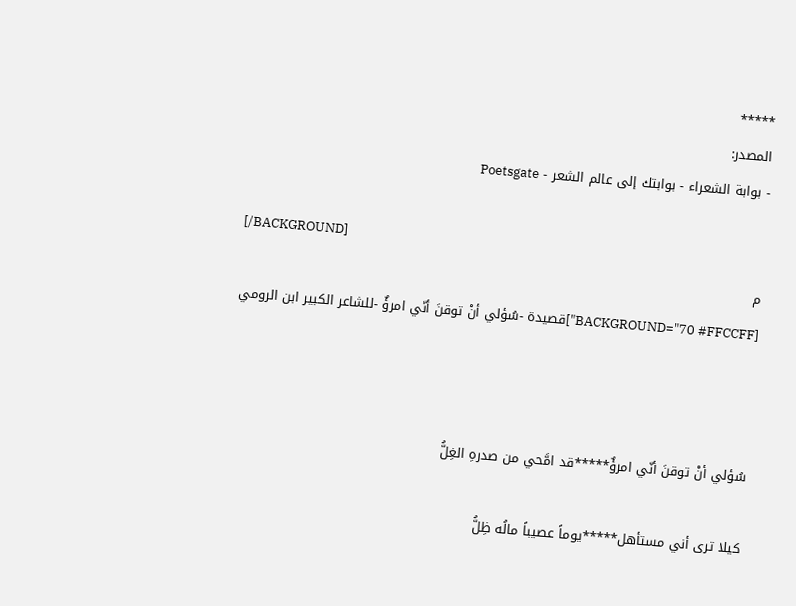*****
المصدر:
- بوابة الشعراء - بوابتك إلى عالم الشعر - Poetsgate

[/BACKGROUND]
م
[BACKGROUND="70 #FFCCFF"]قصيدة -سُؤلي أنْ توقنَ أنّي امرؤٌ -للشاعر الكبير ابن الرومي



سُؤلي أنْ توقنَ أنّي امرؤٌ*****قد امَّحي من صدرهِ الغِلُّ

كيلا ترى أني مستأهل*****يوماً عصيباً مالُه ظِلُّ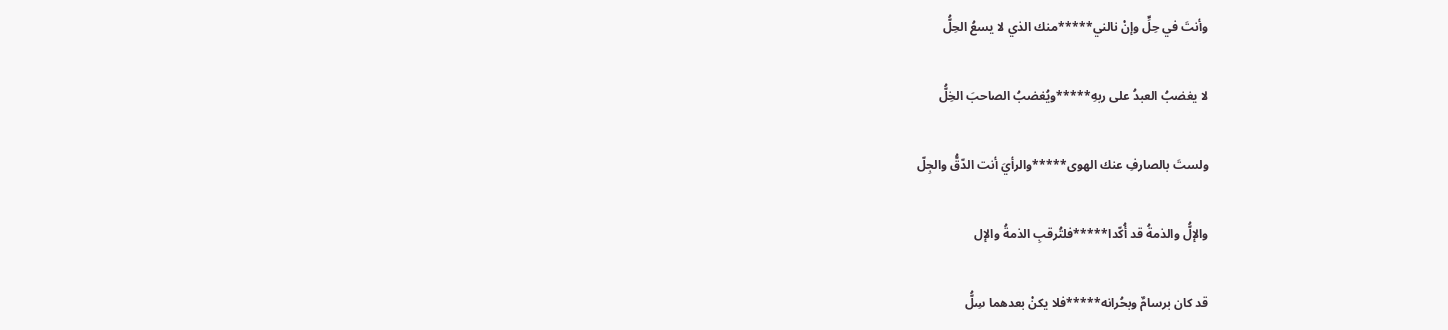وأنتَ في حِلٍّ وإنْ نالني*****منك الذي لا يسعُ الحِلُّ

لا يغضبُ العبدُ على ربهِ*****ويُغضبُ الصاحبَ الخِلُّ

ولستَ بالصارفِ عنك الهوى*****والرأيَ أنت الدّقُّ والجِلّ

والإلُّ والذمةُ قد أُكّدا*****فلتُرقبِ الذمةُ والإل

قد كان برسامٌ وبحُرانه*****فلا يكنْ بعدهما سِلُّ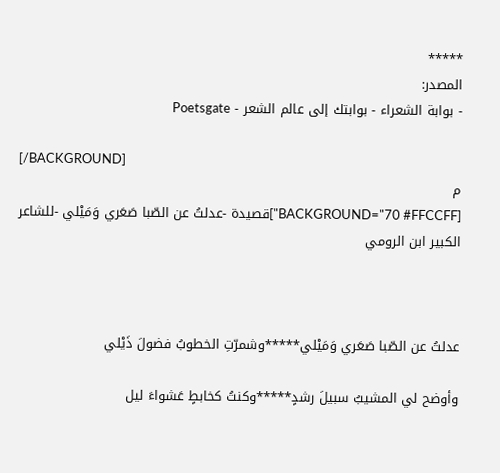*****
المصدر:
- بوابة الشعراء - بوابتك إلى عالم الشعر - Poetsgate

[/BACKGROUND]
م
[BACKGROUND="70 #FFCCFF"]قصيدة -عدلتُ عن الصّبا صَعَري وَمَيْلي -للشاعر الكبير ابن الرومي



عدلتُ عن الصّبا صَعَري وَمَيْلي*****وشمرّتِ الخطوبُ فضولَ ذَيْلي

وأوضح لي المشيبُ سبيلَ رشدٍ*****وكنتُ كخابطٍ عَشواءَ ليل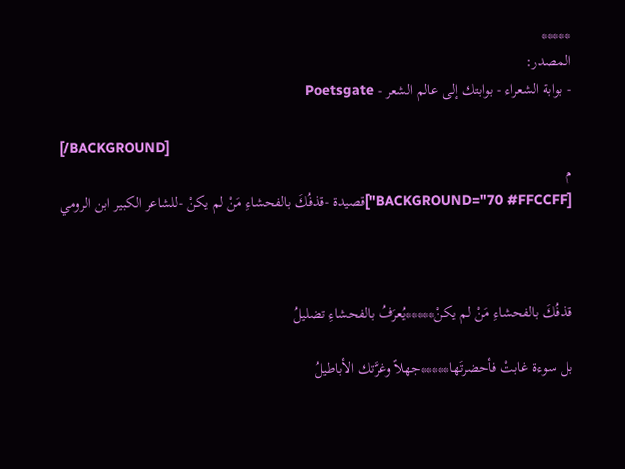*****
المصدر:
- بوابة الشعراء - بوابتك إلى عالم الشعر - Poetsgate

[/BACKGROUND]
م
[BACKGROUND="70 #FFCCFF"]قصيدة -قذفُكَ بالفحشاءِ مَنْ لم يكنْ -للشاعر الكبير ابن الرومي



قذفُكَ بالفحشاءِ مَنْ لم يكنْ*****يُعرَفُ بالفحشاءِ تضليلُ

بل سوءة غابتْ فأحضرتَها*****جهلاً وغرَّتك الأباطيلُ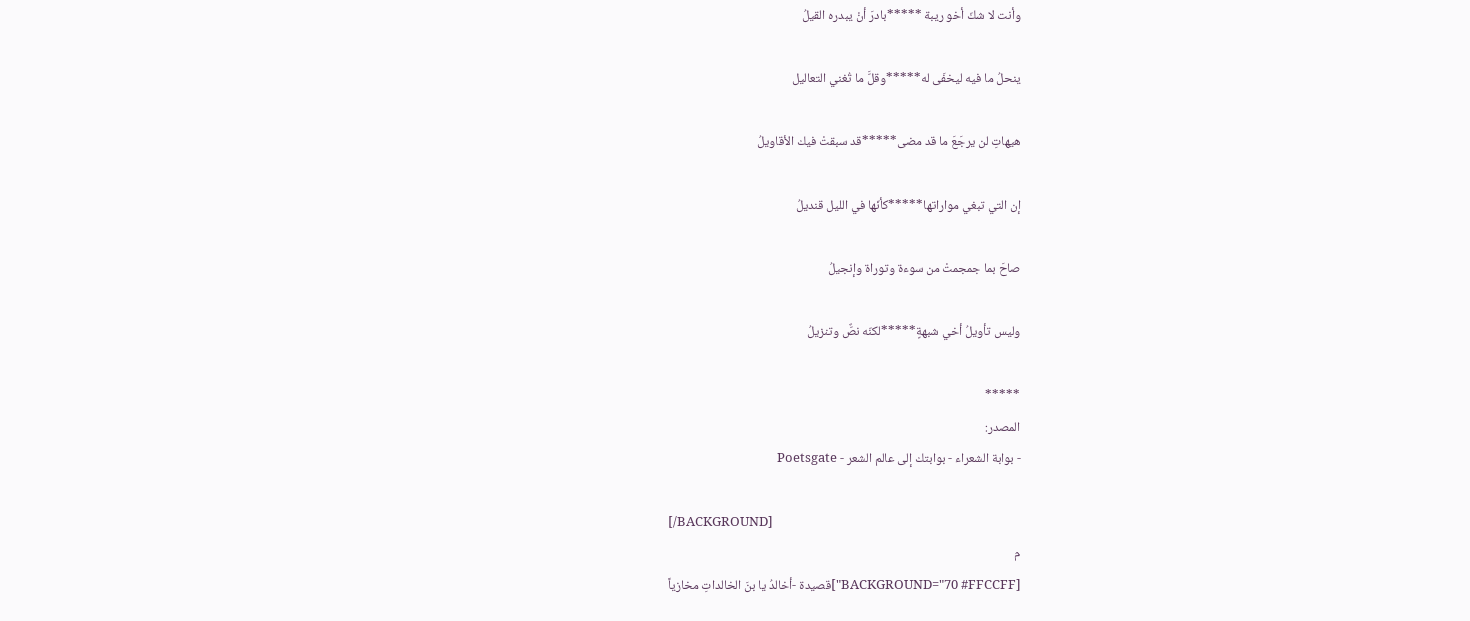وأنت لا شكّ أخو ريبة *****بادرَ أنْ يبدره القيلُ

ينحلُ ما فيه ليخفَى له*****وقلَّ ما تُغني التعاليل

هيهاتِ لن يرجَعَ ما قد مضى*****قد سبقتْ فيك الأقاويلُ

إن التي تبغي مواراتها*****كأنّها في الليل قنديلُ

صاحَ بما جمجمتْ من سوءة وتوراة وإنجيلُ

وليس تأويلُ أخي شبهةٍ*****لكنّه نصٌّ وتنزيلُ

*****
المصدر:
- بوابة الشعراء - بوابتك إلى عالم الشعر - Poetsgate

[/BACKGROUND]
م
[BACKGROUND="70 #FFCCFF"]قصيدة -أخالدُ يا بنَ الخالداتِ مخازياً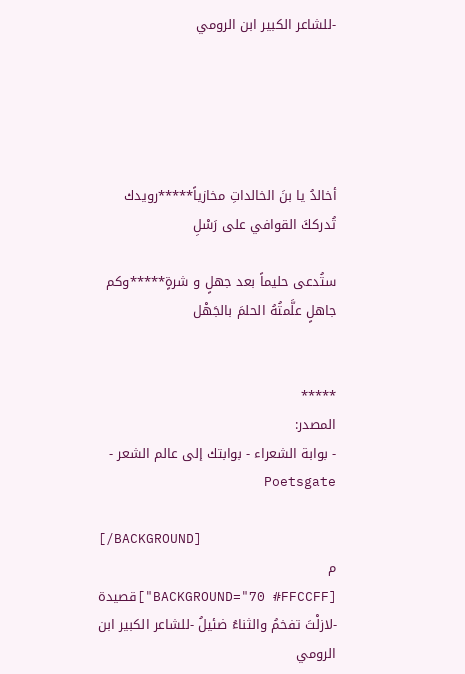-للشاعر الكبير ابن الرومي





أخالدُ يا بنَ الخالداتِ مخازياً*****رويدك تُدرككَ القوافي على رَسْلِ

ستُدعى حليماً بعد جهلٍ و شرةٍ*****وكم جاهلٍ علَّمتُهُ الحلمَ بالجَهْل


*****
المصدر:
- بوابة الشعراء - بوابتك إلى عالم الشعر - Poetsgate

[/BACKGROUND]
م
[BACKGROUND="70 #FFCCFF"]قصيدة -لازلْتَ تفخمُ والثناءُ ضئيلُ -للشاعر الكبير ابن الرومي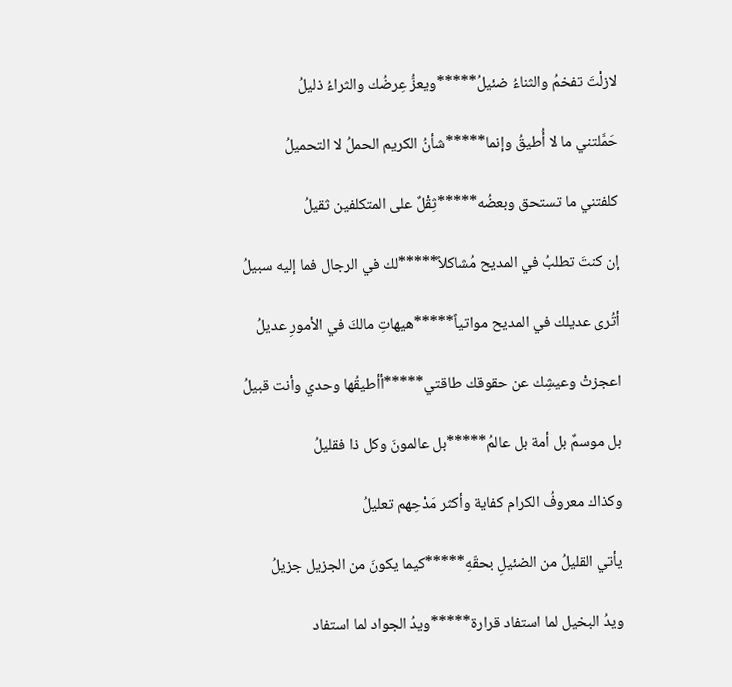لازلْتَ تفخمُ والثناءُ ضئيلُ*****ويعزُّ عِرضُك والثراءُ ذليلُ

حَمَّلتني ما لا أُطيقُ وإنما*****شأنُ الكريم الحملُ لا التحميلُ

كلفتني ما تستحق وبعضُه*****ثِقْلٌ على المتكلفين ثقيلُ

إن كنتَ تطلبُ في المديح مُشاكلاً*****لك في الرجال فما إليه سبيلُ

أتُرى عديلك في المديح مواتياً*****هيهاتِ مالكَ في الأمورِ عديلُ

اعجزتْ وعيشِك عن حقوقك طاقتي*****أأطيقُها وحدي وأنت قبيلُ

بل موسمٌ بل أمة بل عالمُ*****بل عالمونَ وكل ذا فقليلُ

وكذاك معروفُ الكرام كفاية وأكثر مَدْحِهم تعليلُ

يأتي القليلُ من الضئيلِ بحقّهِ*****كيما يكونَ من الجزيل جزيلُ

ويدُ البخيل لما استفاد قرارة*****ويدُ الجواد لما استفاد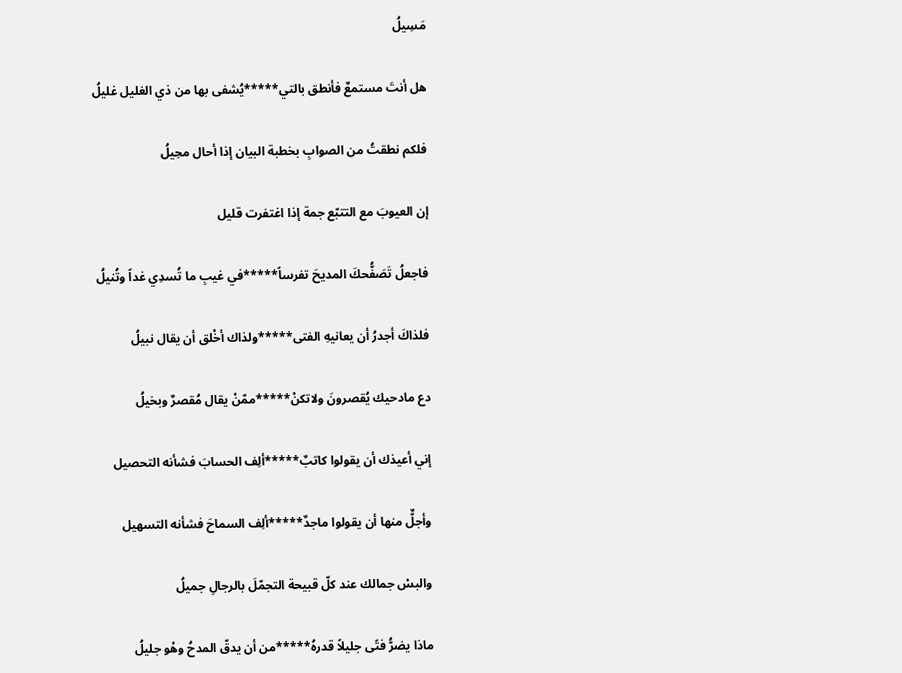مَسِيلُ

هل أنتَ مستمعٌ فأنطق بالتي*****يُشفى بها من ذي الغليل غليلُ

فلكم نطقتُ من الصوابِ بخطبة البيان إذا أحال محِيلُ

إن العيوبَ مع التتبّع جمة إذا اغتفرت قليل

فاجعلُ تَصَفُّحكَ المديحَ تفرساً*****في غيبِ ما تُسدِي غداً وتُنيلُ

فلذاكَ أجدرُ أن يعانيهِ الفتى*****ولذاك أخْلق أن يقال نبيلُ

دع مادحيك يُقصرونَ ولاتكنْ*****ممّنْ يقال مُقصرٌ وبخيلُ

إني أعيذك أن يقولوا كاتبٌ*****ألِف الحسابَ فشأنه التحصيل

وأجلٌّ منها أن يقولوا ماجدٌ*****ألِف السماحَ فشأنه التسهيل

والبسْ جمالك عند كلّ قبيحة التجمّلَ بالرجالِ جميلُ

ماذا يضرُّ فتًى جليلاً قدرهُ*****من أن يدقّ المدحُ وهْو جليلُ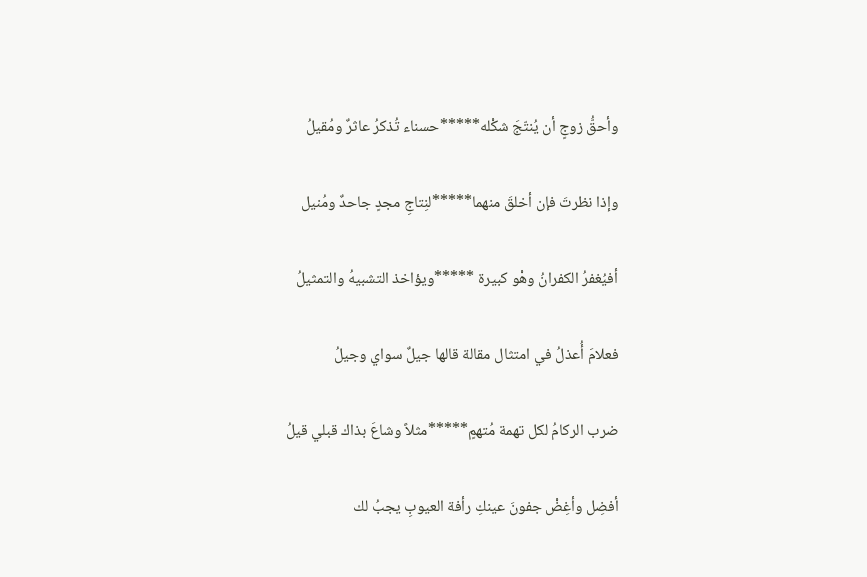وأحقُّ زوجٍ أن يُنتّجَ شكْله*****حسناء تُذكرُ عاثرٌ ومُقيلُ

وإذا نظرتَ فإن أخلقَ منهما*****لنِتاجِ مجدٍ جاحدٌ ومُنيل

أفيُغفرُ الكفرانُ وهْو كبيرة *****ويؤاخذ التشبيهُ والتمثيلُ

فعلامَ أُعذلُ في امتثال مقالة قالها جيلٌ سواي وجيلُ

ضرب الركامُ لكل تهمة مُتهمٍ*****مثلاً وشاعَ بذاك قبلي قيلُ

أفضِل وأغِضْ جفونَ عينكِ رأفة العيوبِ يجبُ لك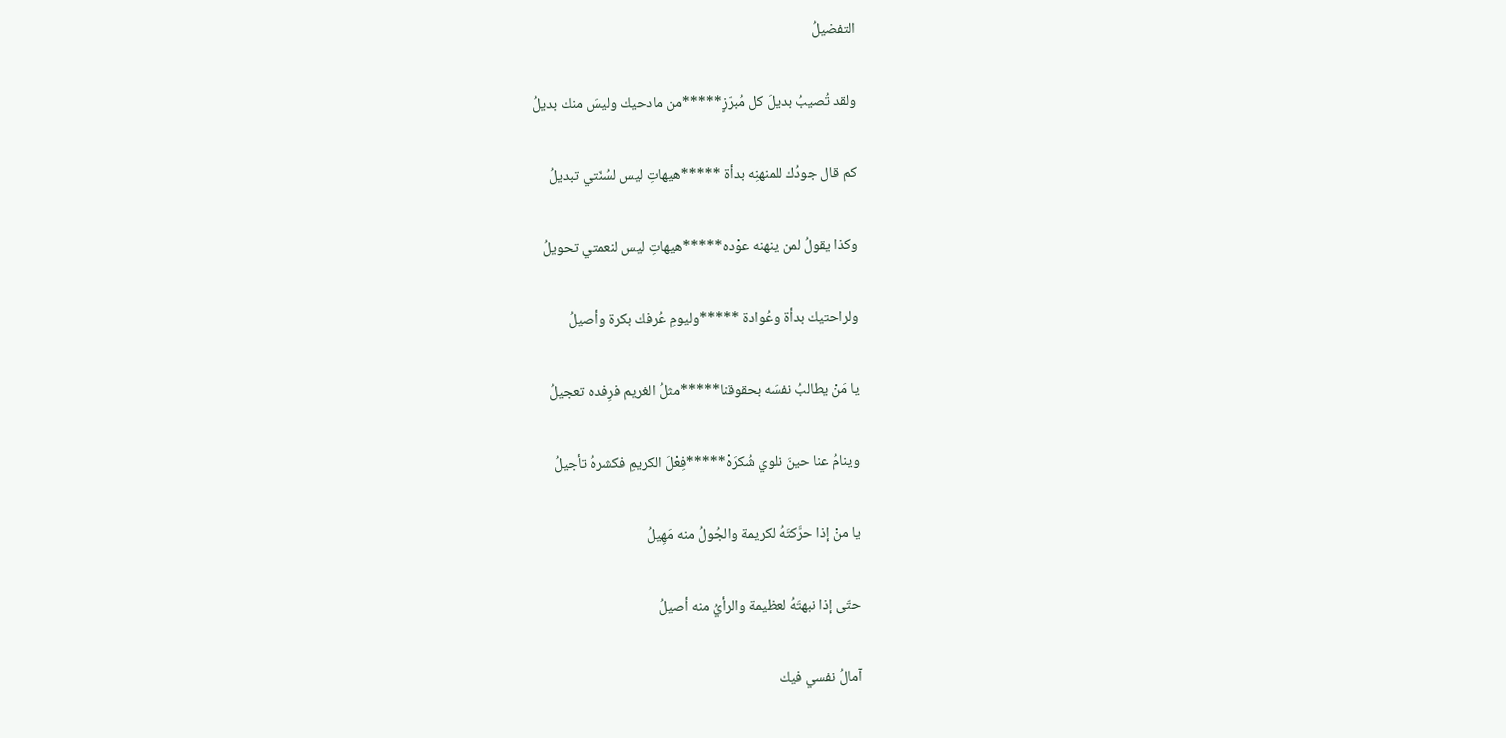التفضيلُ

ولقد تُصيبُ بديلَ كل مُبرّزٍ*****من مادحيك وليسَ منك بديلُ

كم قال جودُك للمنهنِه بدأة *****هيهاتِ ليس لسُنّتي تبديلُ

وكذا يقولُ لمن ينهنه عوْده*****هيهاتِ ليس لنعمتي تحويلُ

ولراحتيك بدأة وعُوادة *****وليومِ عُرفك بكرة وأصيلُ

يا مَنْ يطالبُ نفسَه بحقوقنا*****مثلُ الغريم فرِفده تعجيلُ

وينامُ عنا حينَ نلوي شُكرَهْ*****فِعْلَ الكريمِ فكشرهُ تأجيلُ

يا منْ إذا حرَّكتَهُ لكريمة والجُولُ منه مَهِيلُ

حتّى إذا نبهتَهُ لعظيمة والرأيُ منه أصيلُ

آمالُ نفسي فيك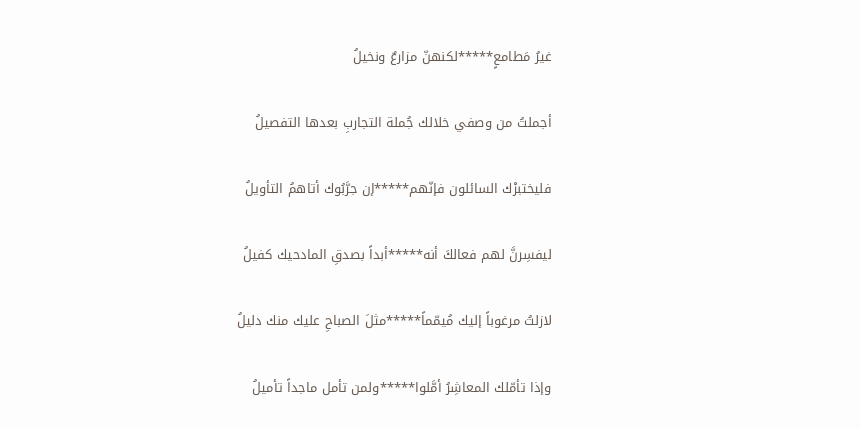غيرُ مَطامعٍ*****لكنهنّ مزارعٌ ونخيلُ

أجملتُ من وصفي خلالك جُملة التجاربِ بعدها التفصيلُ

فليختبرْك السائلون فإنّهم*****إن جرَّبُوك أتاهمُ التأويلُ

ليفسِرنَّ لهم فعالكَ أنه*****أبداً بصدقِ المادحيك كفيلُ

لازلتُ مرغوباً إليك مُيمّماً*****مثلَ الصباحِ عليك منك دليلُ

وإذا تأمّلك المعاشِرُ أمَّلوا*****ولمن تأمل ماجداً تأميلُ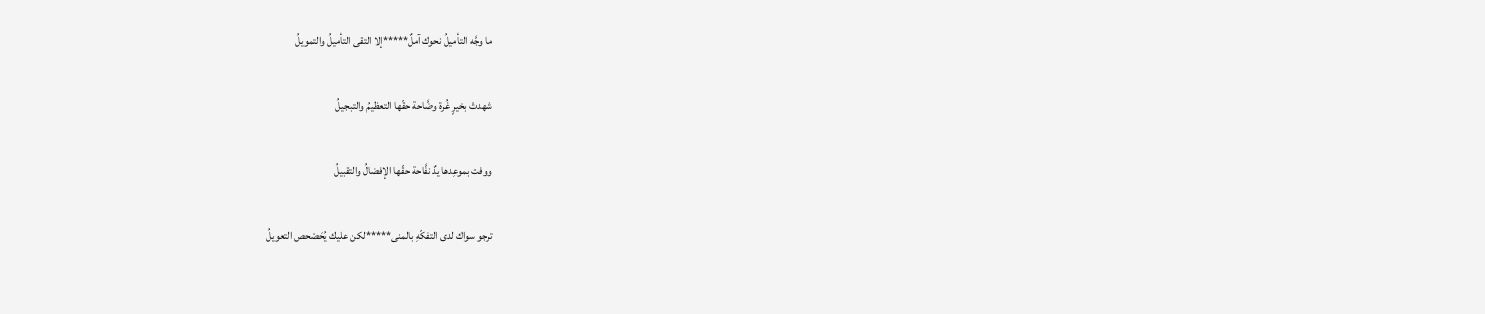ما وجَّه التأميلُ نحوك آملٌ*****إلا التقى التأميلُ والتمويلُ

شهدتْ بخيرٍ غُرة وضَّاحة حقّها التعظيمُ والتبجيلُ

ووفت بموعِدها يدٌ نفَّاحة حقّها الإفضالُ والتقبيلُ

ترجو سواك لدى التفكّهِ بالمنى*****لكن عليك يُحَصْحص التعويلُ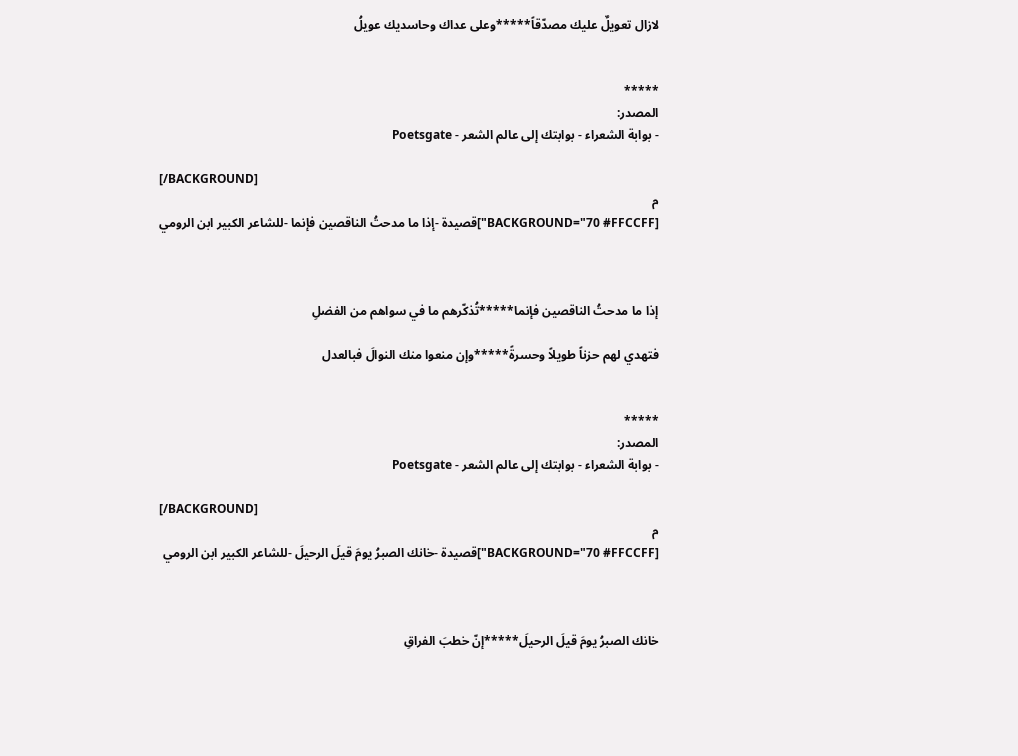لازال تعويلٌ عليك مصدّقاً*****وعلى عداك وحاسديك عويلُ


*****
المصدر:
- بوابة الشعراء - بوابتك إلى عالم الشعر - Poetsgate

[/BACKGROUND]
م
[BACKGROUND="70 #FFCCFF"]قصيدة -إذا ما مدحتُ الناقصين فإنما -للشاعر الكبير ابن الرومي



إذا ما مدحتُ الناقصين فإنما*****تُذكّرهم ما في سواهم من الفضلِ

فتهدي لهم حزناً طويلاً وحسرةً*****وإن منعوا منك النوالَ فبالعدل


*****
المصدر:
- بوابة الشعراء - بوابتك إلى عالم الشعر - Poetsgate

[/BACKGROUND]
م
[BACKGROUND="70 #FFCCFF"]قصيدة -خانك الصبرُ يومَ قيلَ الرحيلَ -للشاعر الكبير ابن الرومي



خانك الصبرُ يومَ قيلَ الرحيلَ*****إنّ خطبَ الفراقِ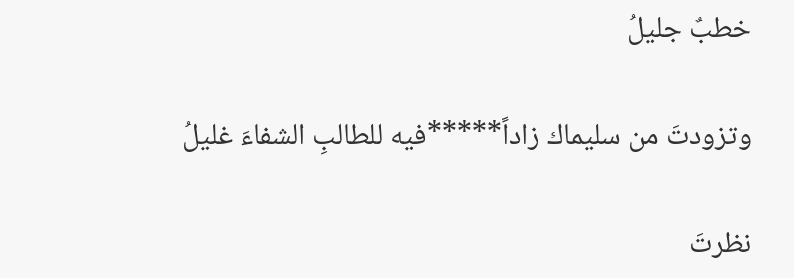خطبٌ جليلُ

وتزودتَ من سليماك زاداً*****فيه للطالبِ الشفاءَ غليلُ

نظرتَ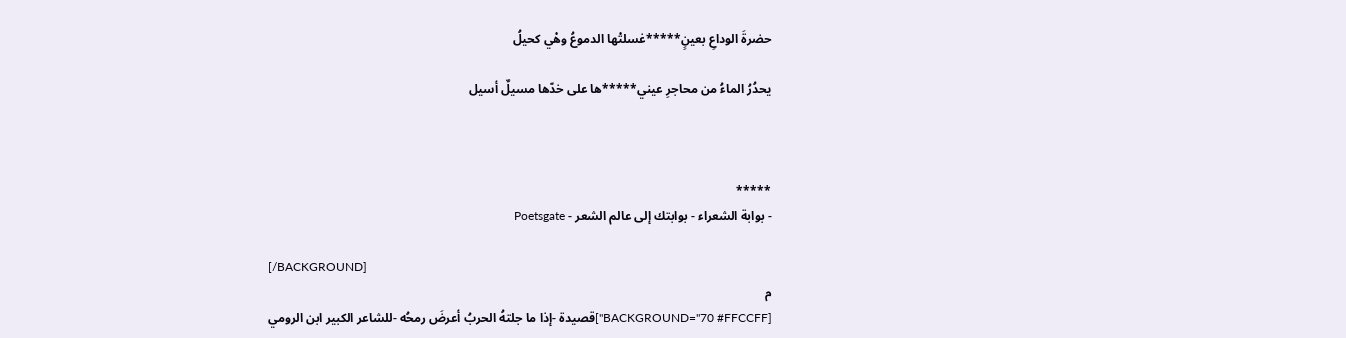حضرةَ الوداعِ بعينٍ*****غسلتْها الدموعُ وهْي كحيلُ

يحدُرُ الماءُ من محاجرِ عيني*****ها على خدّها مسيلٌ أسيل



*****
- بوابة الشعراء - بوابتك إلى عالم الشعر - Poetsgate

[/BACKGROUND]
م
[BACKGROUND="70 #FFCCFF"]قصيدة -إذا ما جلتهُ الحربُ أعرضَ رمحُه -للشاعر الكبير ابن الرومي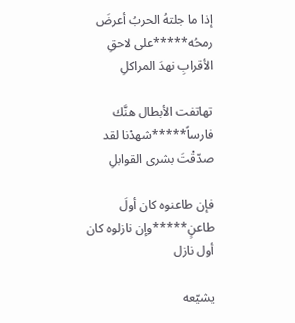إذا ما جلتهُ الحربُ أعرضَ رمحُه*****على لاحقِ الأقرابِ نهدَ المراكلِ

تهاتفت الأبطال هنَّك فارساً*****شهدْنا لقد صدّقْتَ بشرى القوابلِ

فإن طاعنوه كان أولَ طاعنٍ*****وإن نازلوه كان أول نازل

يشيّعه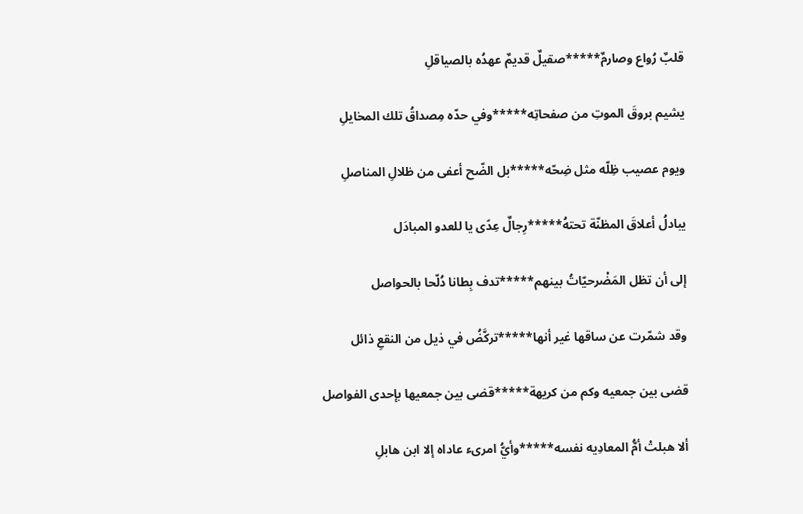قلبٌ رُواع وصارمٌ*****صقيلٌ قديمٌ عهدُه بالصياقلِ

يشيم بروقَ الموتِ من صفحاتِه*****وفي حدّه مِصداقُ تلك المخايلِ

ويوم عصيب ظِلّه مثل ضِحّه*****بل الضّح أعفى من ظلالِ المناصلِ

يبادلُ أعلاقَ المظنّة تحتهُ*****رِجالٌ عِدًى يا للعدو المبادَل

إلى أن تظل المَضْرحيّاتُ بينهم*****تدف بِطانا دُلّحا بالحواصل

وقد شمّرت عن ساقها غير أنها*****تركَّضُ في ذيل من النقعِ ذائل

قضى بين جمعيه وكم من كريهة*****قضى بين جمعيها بإحدى الفواصل

ألا هبلتْ أمُّ المعادِيه نفسه*****وأيُّ امرىء عاداه إلا ابن هابلِ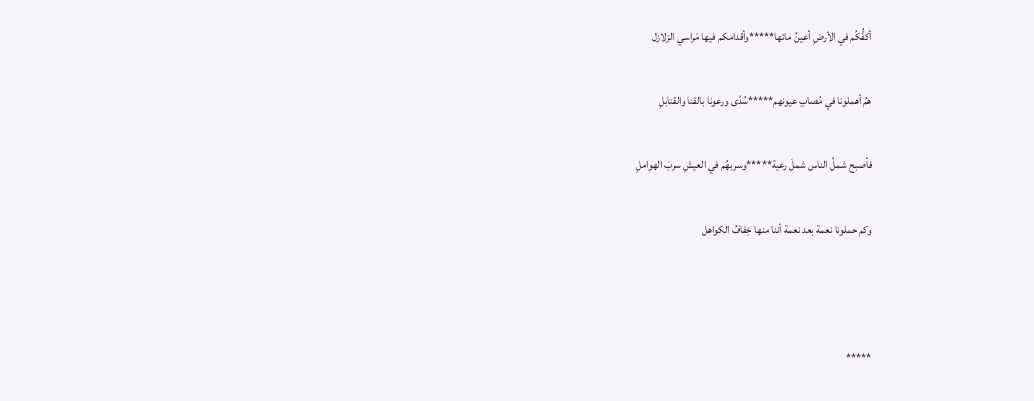أكفُّكُم في الأرضِ أعينُ مائها*****وأقدامكم فيها مَراسي الزلازل

همُ أهملونا في مُصابِ عيونهم*****سُدًى ورعونا بالقنا والقنابلِ

فأصبح شملُ الناس شملَ رعية*****وسربهُم في العيشِ سربَ الهواملِ

وكم حملونا نعمة بعد نعمة أننا منها خِفافُ الكواهل



*****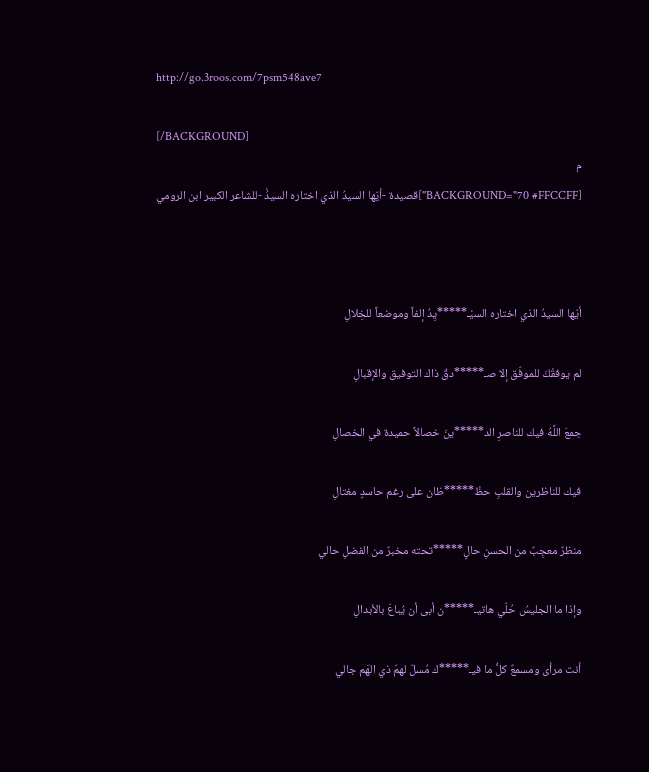http://go.3roos.com/7psm548ave7

[/BACKGROUND]
م
[BACKGROUND="70 #FFCCFF"]قصيدة -أيّها السيدُ الذي اختاره السيدُْ -للشاعر الكبير ابن الرومي



أيّها السيدُ الذي اختاره السيْـ*****يِدُ إلفاً وموضعاً للخِلالِ

لم يوفقْكَ للموفّق إلا صـ*****دقُ ذاك التوفيق والإقبالِ

جمعَ اللَّهُ فيك للناصرِ الد*****ينَ خصالاً حميدة في الخصالِ

فيك للناظرين والقلبِ حظْ*****ظان على رغم حاسدٍ مغتالِ

منظرٌ معجِبٌ من الحسنِ حالٍ*****تحته مخبرٌ من الفضلِ حالي

وإذا ما الجليسُ حُلّي هاتيـ*****ن أبى أن يُباعَ بالأبدالِ

أنت مرأى ومسمعٌ كلُّ ما فيـ*****ك مُسلّ لهمّ ذي الهَم جالي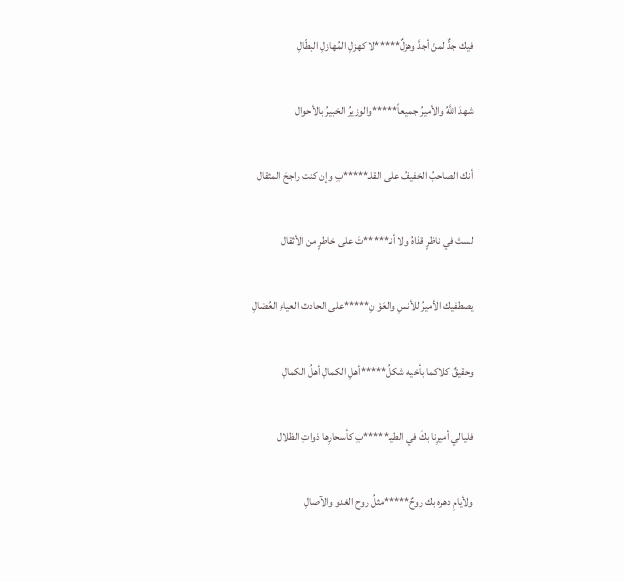فيك جدٌّ لمنْ أجدَّ وهزلٌ*****لا كهزلِ المُهازلِ البطّالِ

شهدَ اللَّهُ والأميرُ جميعاً*****والوزيرُ الخبيرُ بالأحوال

أنك الصاحبُ الخفيفُ على القلـ*****بِ وإن كنت راجحَ المثقال

لستَ في ناظرٍ قذاهُ ولا أنـ*****تَ على خاطرٍ من الأثقال

يصطفيك الأميرُ للأنسِ والعَوْ نِ*****على الحادث العياءِ العُضالِ

وحقيقٌ كلاكما بأخيه شكلُ*****أهلِ الكمالِ أهلُ الكمالِ

فليالي أميرِنا بكَ في الطيـ*****بِ كأسحارِها ذواتِ الظلال

ولأيامِ دهره بك روحٌ*****مثلُ روح الغدو والآصالِ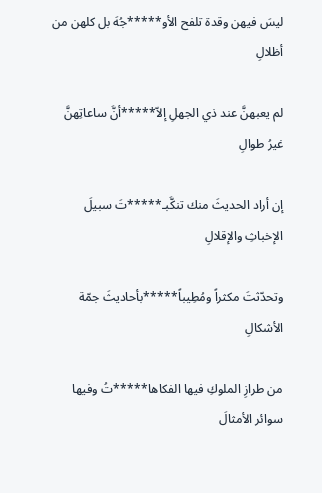ليسَ فيهن وقدة تلفح الأو*****جُهَ بل كلهن من أظلالِ

لم يعبهنَّ عند ذي الجهلِ إلاّ*****أنَّ ساعاتِهنَّ غيرُ طوالِ

إن أراد الحديثَ منك تنكَّبـ*****تَ سبيلَ الإخباثِ والإقلالِ

وتحدّثتَ مكثراً ومُطِيباً*****بأحاديثَ جمّة الأشكالِ

من طرازِ الملوكِ فيها الفكاها*****تُ وفيها سوائر الأمثالَ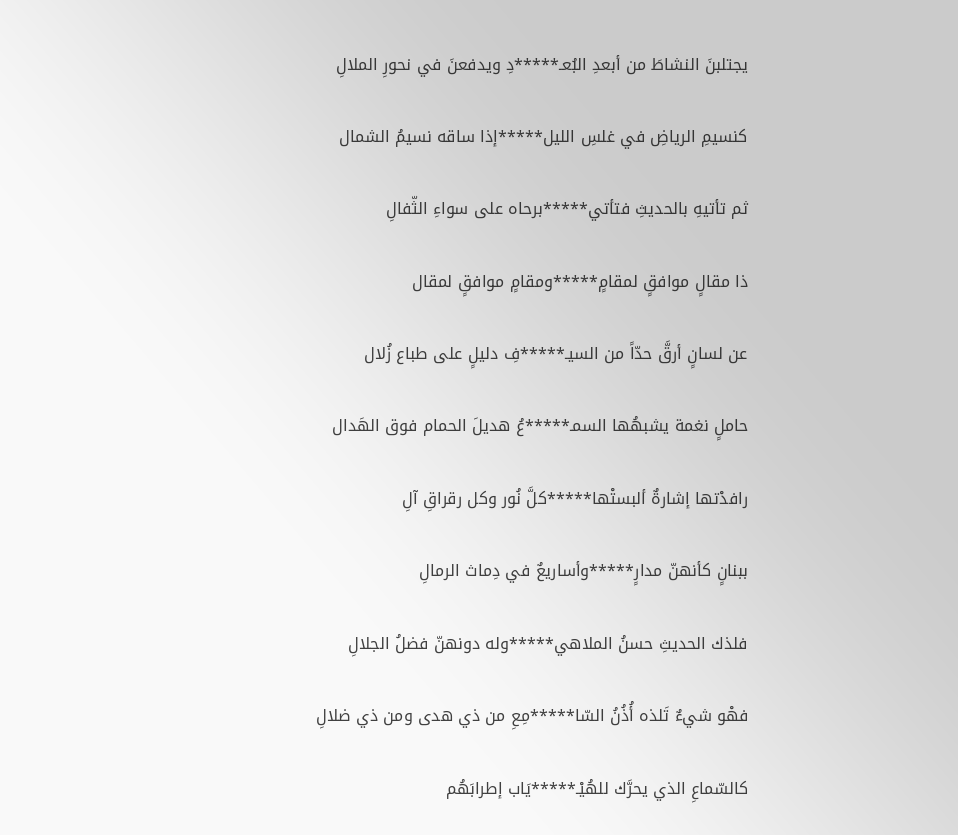يجتلبنَ النشاطَ من أبعدِ البُعـ*****دِ ويدفعنَ في نحورِ الملالِ

كنسيمِ الرياضِ في غلسِ الليل*****إذا ساقه نسيمُ الشمال

ثم تأتيهِ بالحديثِ فتأتي*****برحاه على سواءِ الثّفالِ

ذا مقالٍ موافقٍ لمقامٍ*****ومقامٍ موافقٍ لمقال

عن لسانٍ أرقَّ حدّاً من السيـ*****فِ دليلٍ على طباع زُلال

حاملٍ نغمة يشبهُها السمـ*****عُ هديلَ الحمام فوق الهَدال

رافدْتها إشارةٌ ألبستْها*****كلَّ نُور وكل رقراقِ آلِ

ببنانٍ كأنهنّ مدارٍ*****وأساريعٌ في دِماث الرمالِ

فلذك الحديثِ حسنُ الملاهي*****وله دونهنّ فضلُ الجلالِ

فهْو شيءٌ تَلذه أُذُنُ السّا*****مِعِ من ذي هدى ومن ذي ضلالِ

كالسّماعِ الذي يحرَّك للهُيْـ*****يَاب إطرابَهُم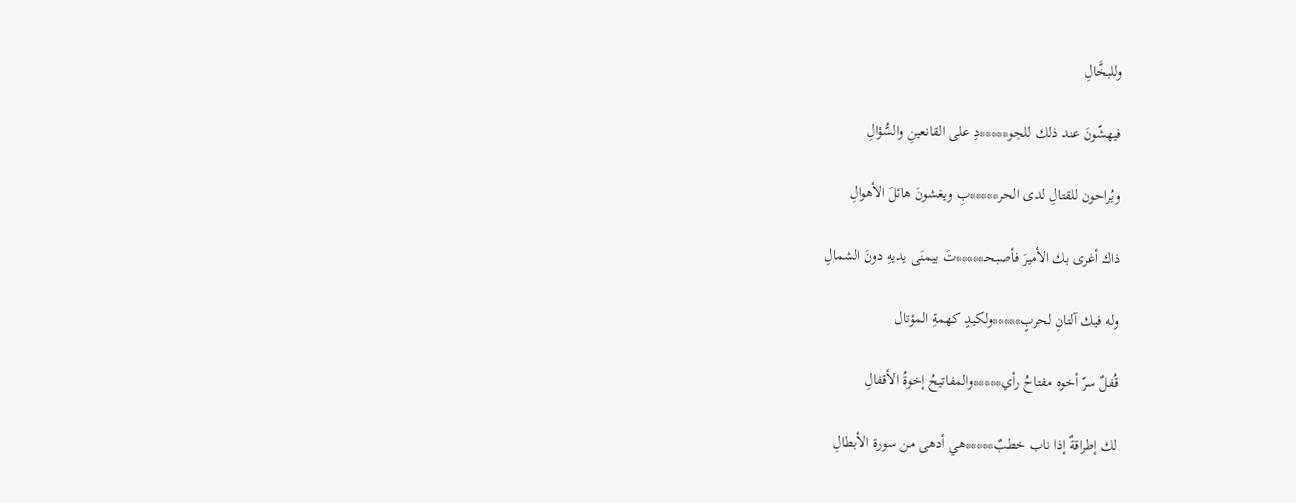وللبخَّالِ

فيهشّونَ عند ذلك للجو*****دِ على القانعينِ والسُّؤالِ

ويُراحون للقتالِ لدى الحر*****بِ ويغشونَ هائلَ الأهوالِ

ذاك أغرى بك الأميرَ فأصبحـ*****تَ بيمنَى يديهِ دونَ الشمالِ

وله فيك آلتانِ لحربٍ*****ولكيدٍ كهمةِ المؤتال

قُفلٌ سرّ أخوه مفتاحُ رأي*****والمفاتيحُ إخوةُ الأقفالِ

لك إطراقةٌ إذا ناب خطبٌ*****هي أدهى من سورة الأبطالِ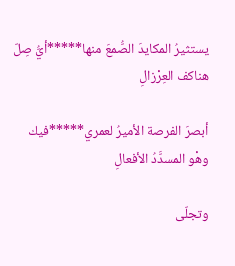يستثيرُ المكايدَ الصُّمعَ منها*****أيُّ صِلّ هناكف العِرْزالِ

أبصرَ الفرصة الأميرُ لعمري*****فيك وهْو المسدَّدُ الأفعالِ

وتجلّى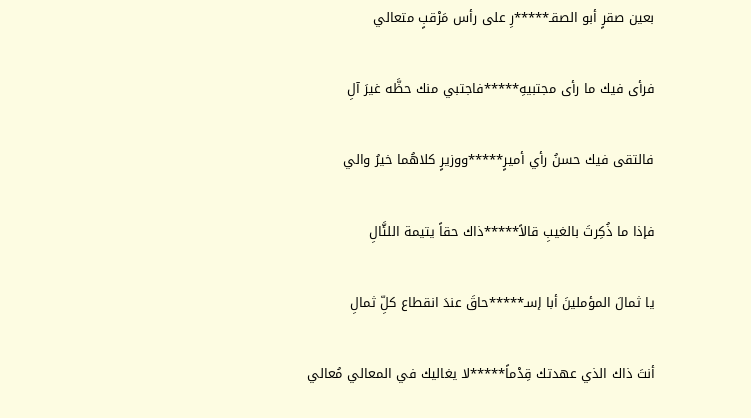بعين صقرٍ أبو الصقـ*****رِ على رأس مَرْقبٍ متعالي

فرأى فيك ما رأى مجتبيهِ*****فاجتبي منك حظَّه غيرَ آلِ

فالتقى فيك حسنُ رأي أميرٍ*****ووزيرٍ كلاهُما خيرُ والي

فإذا ما ذُكِرتَ بالغيبِ قالاً*****ذاك حقاً يتيمة اللئَّالِ

يا ثمالَ المؤملينَ أبا إسـ*****حاقَ عندَ انقطاع كلِّ ثمالِ

أنتَ ذاك الذي عهدتك قِدْماً*****لا يغاليك في المعالي مُعالي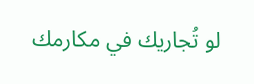لو تُجاريك في مكارمك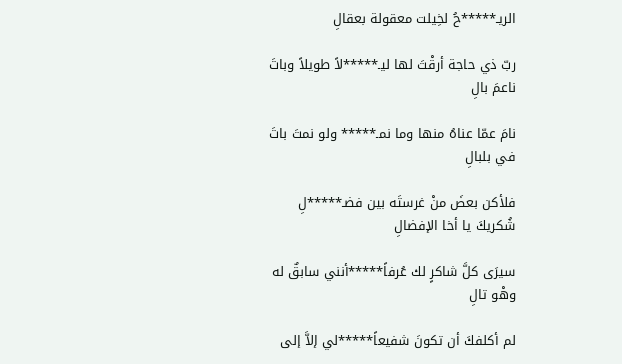الريـ*****حُ لخِيلت معقولة بعقالِ

ربّ ذي حاجة أرقْتَ لها ليـ*****لاً طويلاً وباتَ ناعمَ بالِ

نامَ عمّا عناهُ منها وما نمـ***** ولو نمتَ باتَ في بلبالِ

فلأكن بعضَ منْ غرستَه بين فضـ*****لِ شُكريكَ يا أخا الإفضالِ

سيرَى كلَّ شاكرٍ لك عُرفاً*****أنني سابقٌ له وهْو تالِ

لم أكلفكَ أن تكونَ شفيعاً*****لي إلاَّ إلى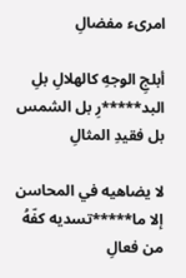امرىء مفضالِ

أبلجِ الوجهِ كالهلالِ بلِ البد*****رِ بل الشمس بل فقيدِ المثالِ

لا يضاهيه في المحاسن إلا ما*****تسديه كفّهُ من فعالِ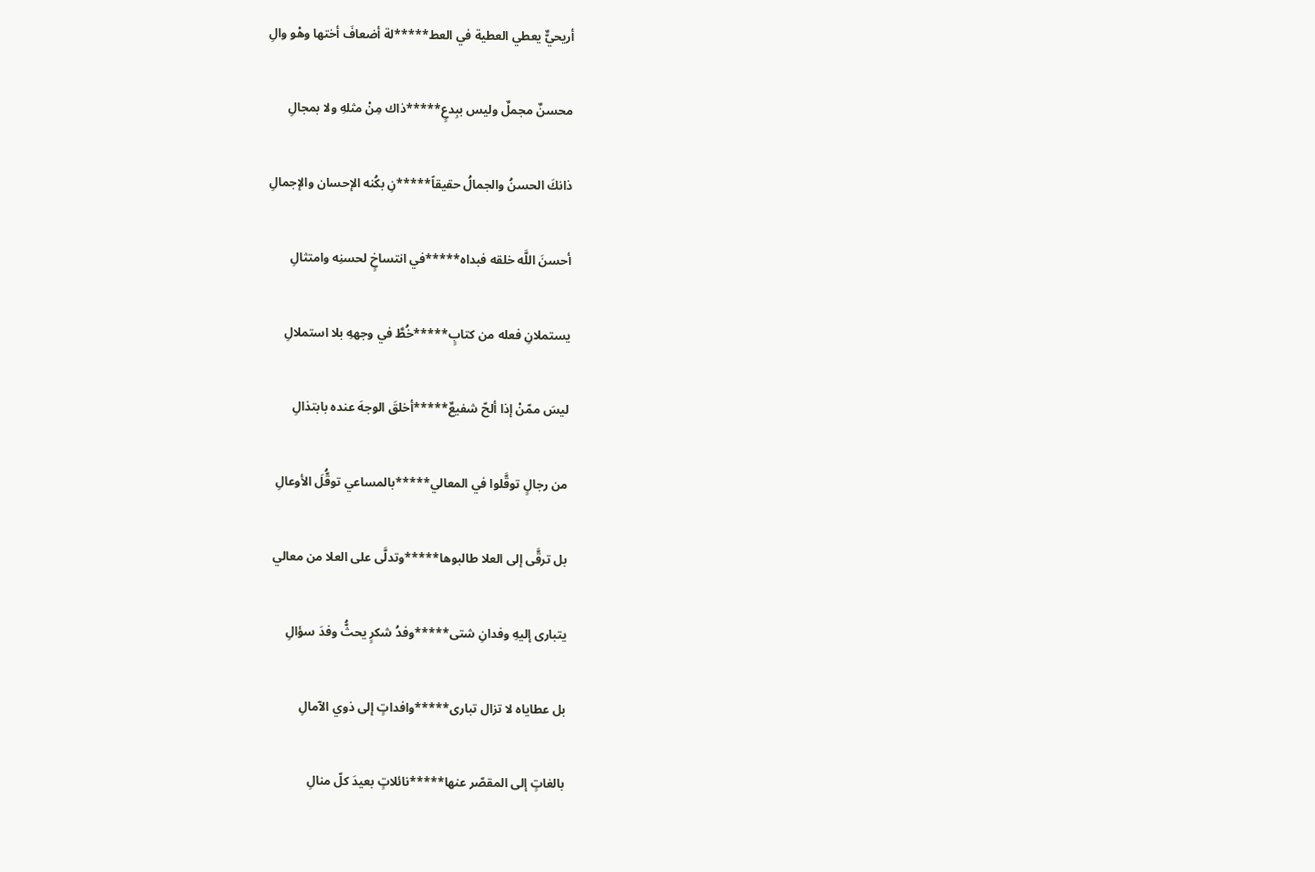أريحيٌّ يعطي العطية في العط*****لة أضعافَ أختها وهْو والِ

محسنٌ مجملٌ وليس ببِدعٍ*****ذاك مِنْ مثلهِ ولا بمجالِ

ذانكَ الحسنُ والجمالُ حقيقاً*****نِ بكُنه الإحسان والإجمالِ

أحسنَ اللَّه خلقه فبداه*****في انتساخٍ لحسنِه وامتثالِ

يستملانِ فعله من كتابٍ*****خُطَّ في وجههِ بلا استملالِ

ليسَ ممّنْ إذا ألحّ شفيعٌ*****أخلقَ الوجهَ عنده بابتذالِ

من رجالٍ توقَّلوا في المعالي*****بالمساعي توقُّلَ الأوعالِ

بل ترقَّى إلى العلا طالبوها*****وتدلَّى على العلا من معالي

يتبارى إليهِ وفدانِ شتى*****وفدُ شكرٍ يحثُّ وفدَ سؤالِ

بل عطاياه لا تزال تبارى*****وافداتٍ إلى ذوي الآمالِ

بالغاتٍ إلى المقصّر عنها*****نائلاتٍ بعيدَ كلّ منالِ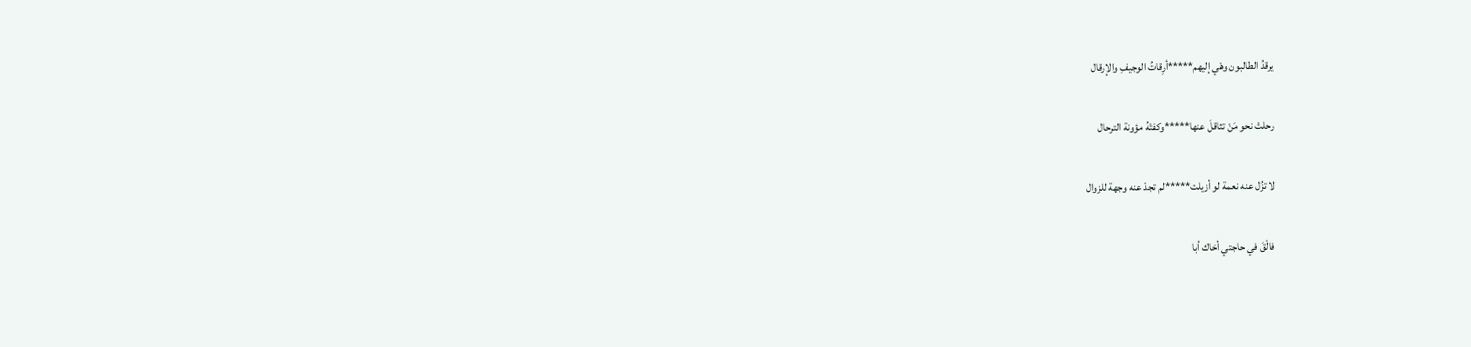يرقدُ الطالبون وهْي إليهم*****أرِقاتُ الوجيفِ والإرقال

رحلتْ نحو مَنْ تثاقلَ عنها*****وكفتْهُ مؤونة الترحال

لا تزُل عنه نعمة لو أزيلت*****لم تجدْ عنه وجهة للزوال

فالْقَ في حاجتي أخاك أبا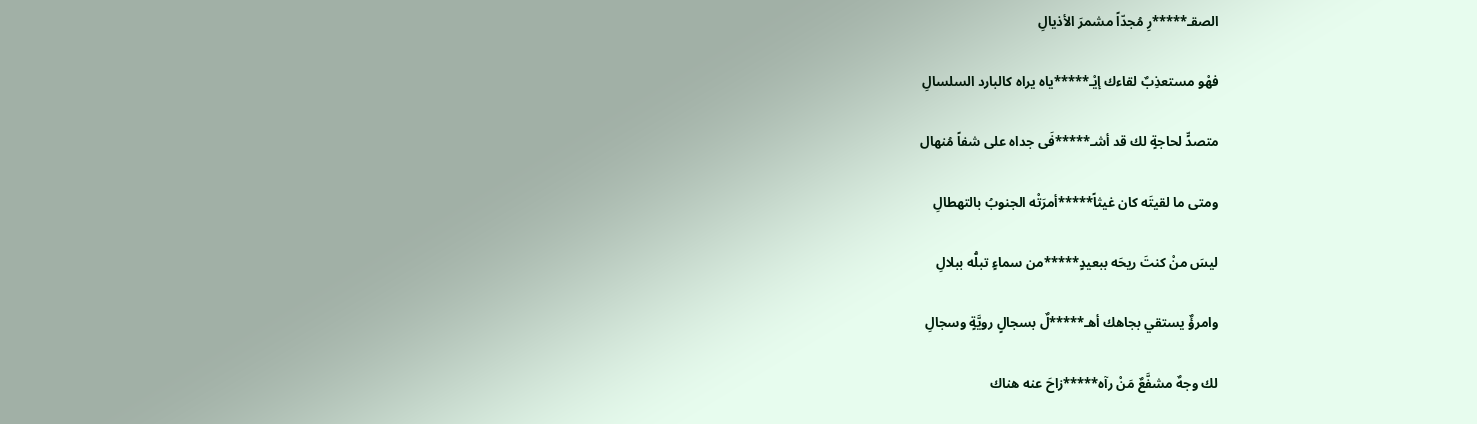الصقـ*****رِ مُجدّاً مشمرَ الأذيالِ

فهْو مستعذِبٌ لقاءك إيْـ*****ياه يراه كالبارد السلسالِ

متصدٍّ لحاجةٍ لك قد أشـ*****فَى جداه على شفاً مُنهال

ومتى ما لقيتَه كان غيثاً*****أمرَتْه الجنوبُ بالتهطالِ

ليسَ منْ كنتَ ريحَه ببعيدٍ*****من سماءٍ تبلُّه ببلالِ

وامرؤٌ يستقي بجاهك أهـ*****لٌ بسجالٍ رويَّةٍ وسجالِ

لك وجهٌ مشفَّعٌ مَنْ رآه*****زاحَ عنه هناك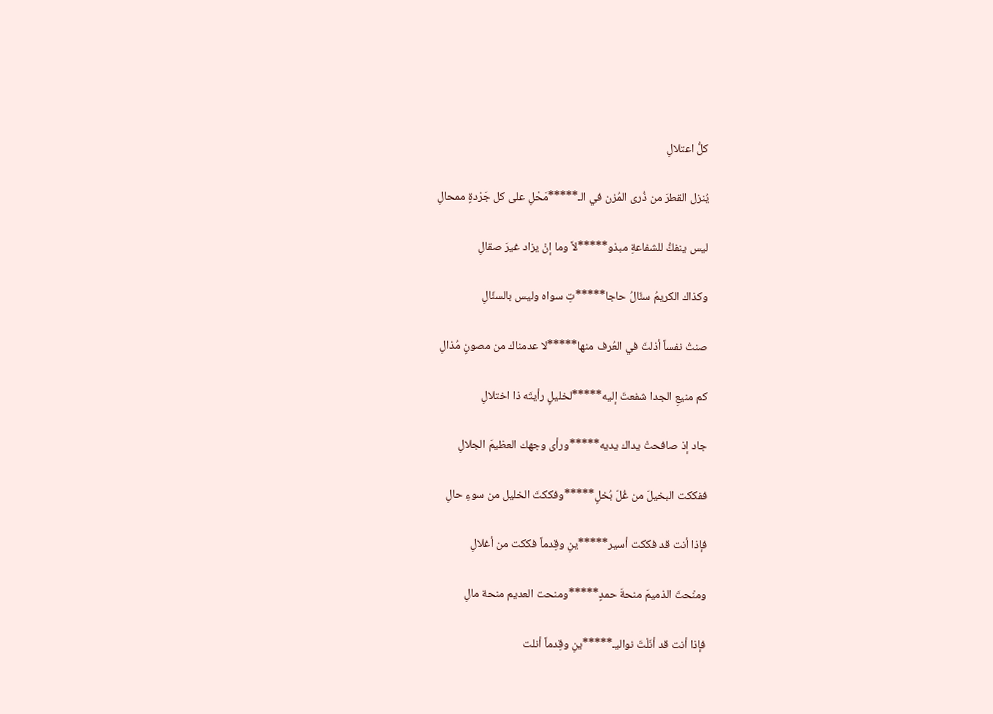كلُّ اعتلالِ

يُنزل القطرَ من ذُرى المُزن في الـ*****مَحْلِ على كل جَرْدةٍ ممحالِ

ليس ينفكُّ للشفاعةِ مبذو*****لاً وما إنْ يزاد غيرَ صقالِ

وكذاك الكريمُ سئّالُ حاجا*****تِ سواه وليس بالسئّالِ

صنتُ نفساً أذلتَ في العُرف منها*****لا عدمناك من مصونٍ مُذالِ

كم منيعِ الجدا شفعتَ إليه*****لخليلٍ رأيتَه ذا اختلالِ

جاد إذ صافحتْ يداك يديه*****ورأى وجهك العظيمَ الجلالِ

ففككت البخيلَ من غُلّ بُخلٍ*****وفككتَ الخليل من سوءِ حالِ

فإذا أنت قد فككت أسير*****ينِ وقِدماً فككت من أغلالِ

ومنْحتَ الذميمَ منحةَ حمدٍ*****ومنحت العديم منحة مالِ

فإذا أنت قد أنَلْتَ نواليـ*****ينِ وقِدماً أنلت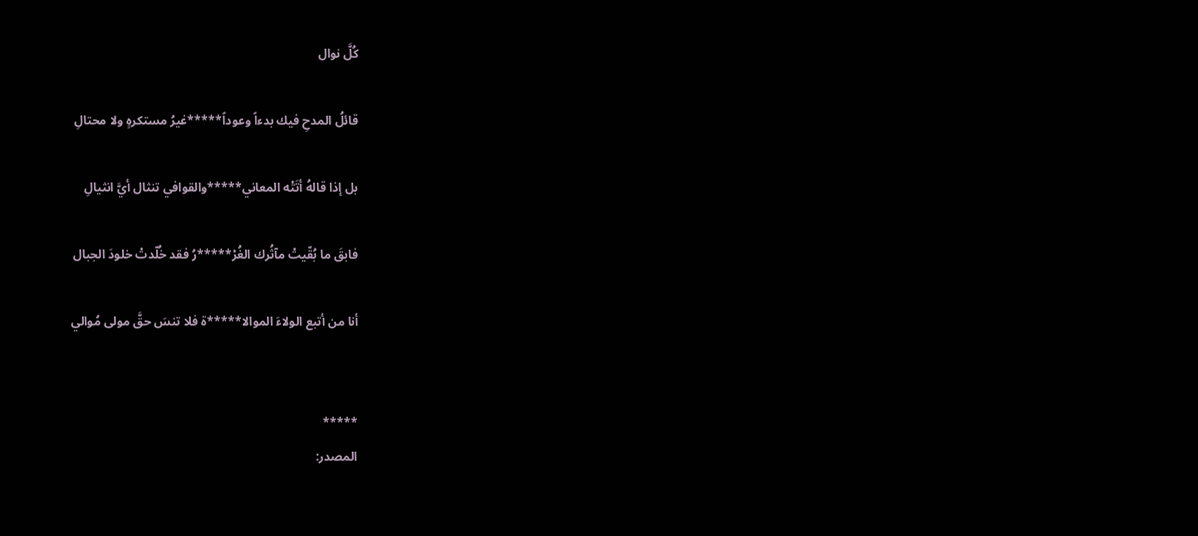كُلَّ نوال

قائلُ المدحِ فيك بدءاً وعوداً*****غيرُ مستكرهٍ ولا محتالِ

بل إذا قالهُ أتَتْه المعاني*****والقوافي تنثال أيَّ انثيالِ

فابقَ ما بُقّيتْ مآثُرك الغُرْ*****رُ فقد خُلّدتْ خلودَ الجبال

أنا من أتبع الولاءَ الموالا*****ة فلا تنسَ حقَّ مولى مُوالي


*****
المصدر: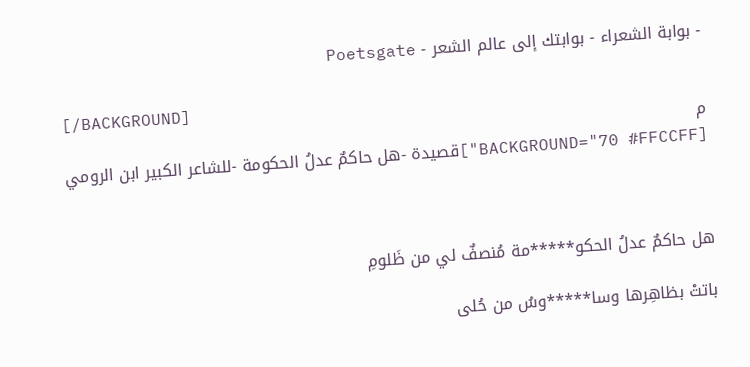- بوابة الشعراء - بوابتك إلى عالم الشعر - Poetsgate

[/BACKGROUND]
م
[BACKGROUND="70 #FFCCFF"]قصيدة -هل حاكمٌ عدلُ الحكومة -للشاعر الكبير ابن الرومي



هل حاكمٌ عدلُ الحكو*****مة مُنصفٌ لي من ظَلومِ

باتتْ بظاهِرها وسا*****وسُ من حُلى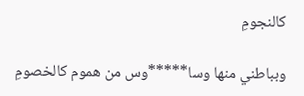كالنجومِ

وبباطني منها وسا*****وس من هموم كالخصومِ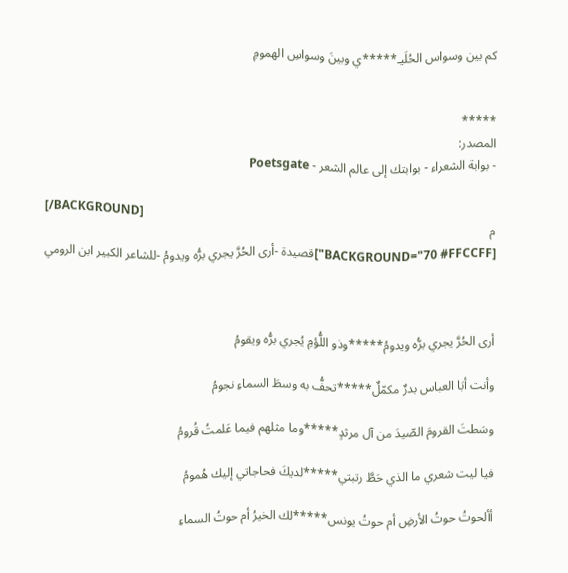كم بين وسواس الحُلَيـ*****ي وبينَ وسواسِ الهمومِ


*****
المصدر:
- بوابة الشعراء - بوابتك إلى عالم الشعر - Poetsgate

[/BACKGROUND]
م
[BACKGROUND="70 #FFCCFF"]قصيدة -أرى الحُرَّ يجري برُّه ويدومُ -للشاعر الكبير ابن الرومي



أرى الحُرَّ يجري برُّه ويدومُ*****وذو اللُّؤمِ يُجري برُّه ويقومُ

وأنت أبَا العباس بدرٌ مكمّلٌ*****تحفُّ به وسطَ السماءِ نجومُ

وسَطتَ القرومَ الصّيدَ من آل مرثدٍ*****وما مثلهم فيما عَلمتُ قُرومُ

فيا ليت شعري ما الذي حَطَّ رتبتي*****لديكَ فحاجاتي إليك هُمومُ

أألحوتُ حوتُ الأرضِ أم حوتُ يونس*****لك الخيرُ أم حوتُ السماءِ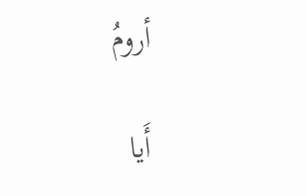أرومُ

أَيا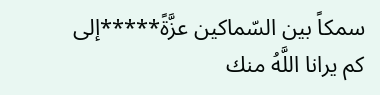سمكاً بين السّماكين عزَّةً*****إلى كم يرانا اللَّهُ منك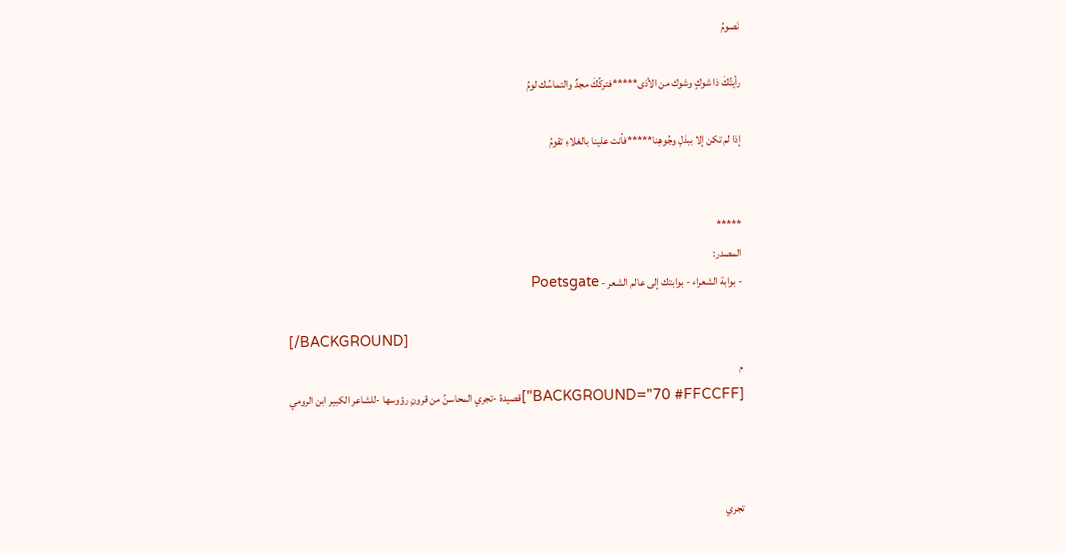نَصومُ

رأيتُكَ ذا شوكٍ وشوك من الأذى*****فتركُكَ مجدٌ والتماسُك لومُ

إذا لم تكن إلا ببذلِ وجُوهِنا*****فأنت علينا بالغلاءِ تقومُ


*****
المصدر:
- بوابة الشعراء - بوابتك إلى عالم الشعر - Poetsgate

[/BACKGROUND]
م
[BACKGROUND="70 #FFCCFF"]قصيدة -تجري المحاسنُ من قرونِ رؤوسها -للشاعر الكبير ابن الرومي



تجري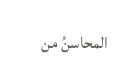المحاسنُ من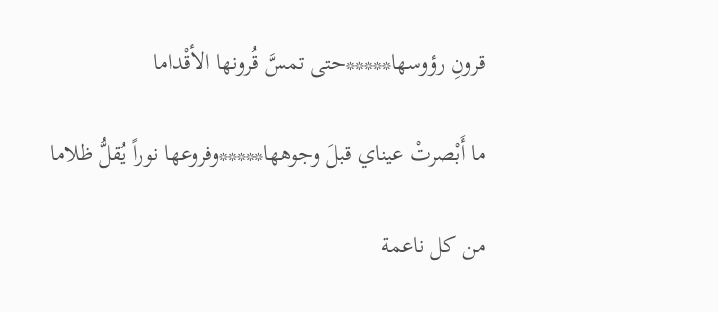قرونِ رؤوسها*****حتى تمسَّ قُرونها الأقْداما

ما أَبْصرتْ عيناي قبلَ وجوهها*****وفروعها نوراً يُقلُّ ظلاما

من كل ناعمة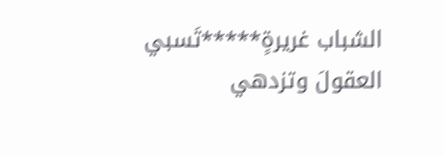الشباب غريرةٍ*****تَسبي العقولَ وتزدهي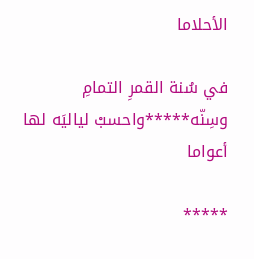الأحلاما

في سُنة القمرِ التمامِ وسِنّه*****واحسبْ لياليَه لها أعواما

*****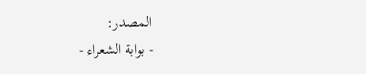المصدر:
- بوابة الشعراء -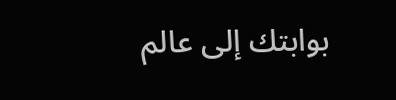بوابتك إلى عالم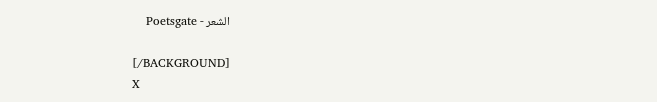الشعر - Poetsgate

[/BACKGROUND]
X